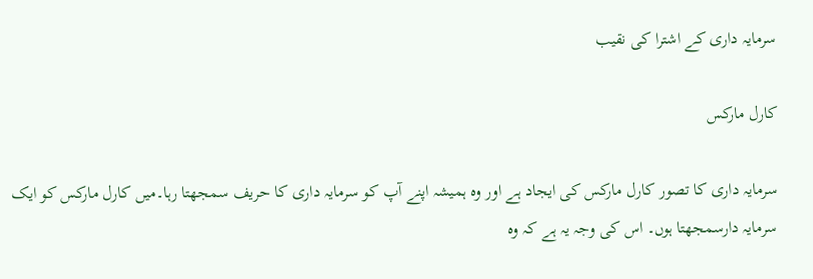سرمایہ داری کے اشترا کی نقیب

کارل مارکس

سرمایہ داری کا تصور کارل مارکس کی ایجاد ہے اور وہ ہمیشہ اپنے آپ کو سرمایہ داری کا حریف سمجھتا رہا۔میں کارل مارکس کو ایک سرمایہ دارسمجھتا ہوں۔ اس کی وجہ یہ ہے کہ وہ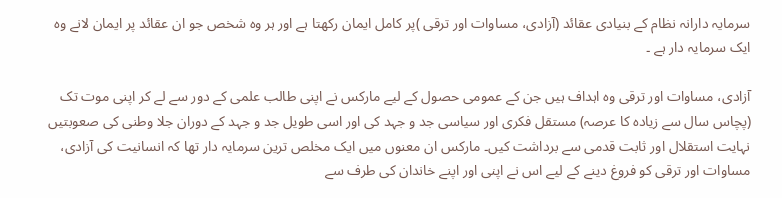سرمایہ دارانہ نظام کے بنیادی عقائد (آزادی، مساوات اور ترقی )پر کامل ایمان رکھتا ہے اور ہر وہ شخص جو ان عقائد پر ایمان لانے وہ ایک سرمایہ دار ہے ۔

آزادی، مساوات اور ترقی وہ اہداف ہیں جن کے عمومی حصول کے لیے مارکس نے اپنی طالب علمی کے دور سے لے کر اپنی موت تک (پچاس سال سے زیادہ کا عرصہ) مستقل فکری اور سیاسی جد و جہد کی اور اسی طویل جد و جہد کے دوران جلا وطنی کی صعوبتیں نہایت استقلال اور ثابت قدمی سے برداشت کیں۔ مارکس ان معنوں میں ایک مخلص ترین سرمایہ دار تھا کہ انسانیت کی آزادی، مساوات اور ترقی کو فروغ دینے کے لیے اس نے اپنی اور اپنے خاندان کی طرف سے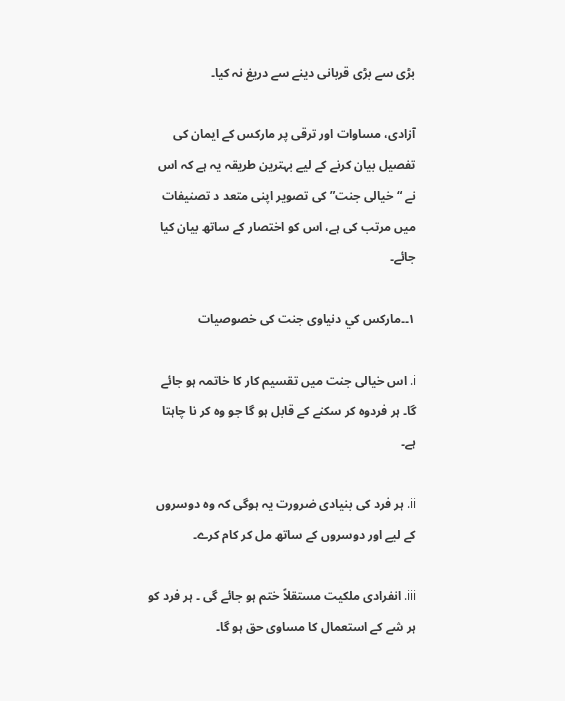بڑی سے بڑی قربانی دینے سے دریغ نہ کیا۔

آزادی، مساوات اور ترقی پر مارکس کے ایمان کی تفصیل بیان کرنے کے لیے بہترین طریقہ یہ ہے کہ اس نے “خیالی جنت” کی تصویر اپنی متعد د تصنیفات میں مرتب کی ہے، اس کو اختصار کے ساتھ بیان کیا جائے۔

١۔۔مارکس كي دنیاوی جنت کی خصوصیات

i. اس خیالی جنت میں تقسیم کار کا خاتمہ ہو جائے گا۔ ہر فردوہ کر سکنے کے قابل ہو گا جو وہ کر نا چاہتا ہے۔

ii. ہر فرد کی بنیادی ضرورت یہ ہوگی کہ وہ دوسروں کے لیے اور دوسروں کے ساتھ مل کر کام کرے۔

iii. انفرادی ملکیت مستقلاً ختم ہو جائے گی ۔ ہر فرد کو ہر شے کے استعمال کا مساوی حق ہو گا۔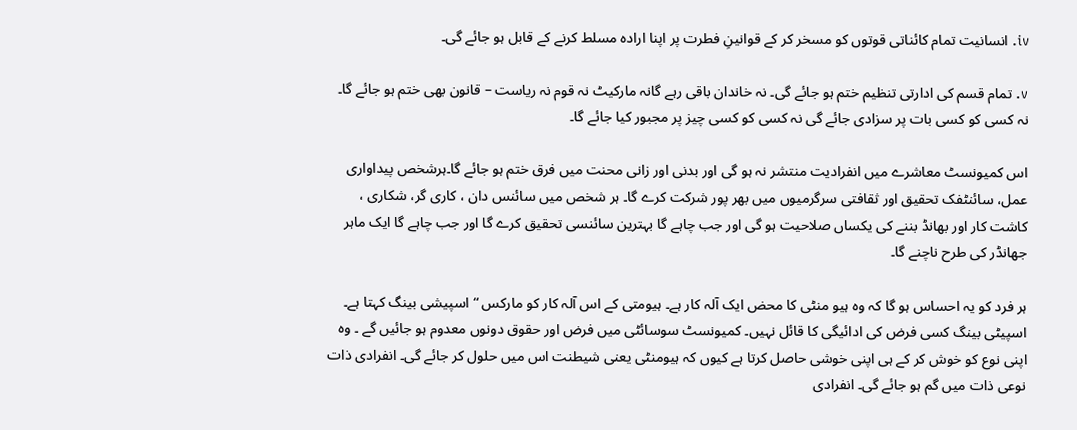iv. انسانیت تمام کائناتی قوتوں کو مسخر کر کے قوانینِ فطرت پر اپنا ارادہ مسلط کرنے کے قابل ہو جائے گی۔

v. تمام قسم کی ادارتی تنظیم ختم ہو جائے گی۔ نہ خاندان باقی رہے گانہ مارکیٹ نہ قوم نہ ریاست – قانون بھی ختم ہو جائے گا۔ نہ کسی کو کسی بات پر سزادی جائے گی نہ کسی کو کسی چیز پر مجبور کیا جائے گا۔

اس کمیونسٹ معاشرے میں انفرادیت منتشر نہ ہو گی اور بدنی اور زانی محنت میں فرق ختم ہو جائے گا۔ہرشخص پیداواری عمل، سائنٹفک تحقیق اور ثقافتی سرگرمیوں میں بھر پور شرکت کرے گا۔ ہر شخص میں سائنس دان ، کاری گر، شکاری ، کاشت کار اور بھانڈ بننے کی یکساں صلاحیت ہو گی اور جب چاہے گا بہترین سائنسی تحقیق کرے گا اور جب چاہے گا ایک ماہر جھانڈر کی طرح ناچنے گا۔

ہر فرد کو یہ احساس ہو گا کہ وہ ہیو منٹی کا محض ایک آلہ کار ہے۔ ہیومتی کے اس آلہ کار کو مارکس “اسپیشی بینگ کہتا ہے۔ اسپیٹی بینگ کسی فرض کی ادائیگی کا قائل نہیں۔ کمیونسٹ سوسائٹی میں فرض اور حقوق دونوں معدوم ہو جائیں گے ۔ وہ اپنی نوع کو خوش کر کے ہی اپنی خوشی حاصل کرتا ہے کیوں کہ ہیومنٹی یعنی شیطنت اس میں حلول کر جائے گی۔ انفرادی ذات نوعی ذات میں گم ہو جائے گی۔ انفرادی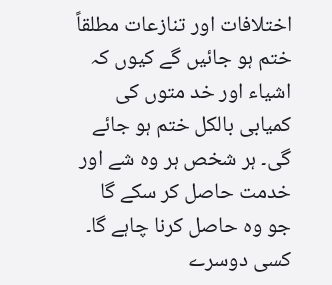اختلافات اور تنازعات مطلقاً ختم ہو جائیں گے کیوں کہ اشیاء اور خد متوں کی کمیابی بالکل ختم ہو جائے گی۔ ہر شخص ہر وہ شے اور خدمت حاصل کر سکے گا جو وہ حاصل کرنا چاہے گا۔ کسی دوسرے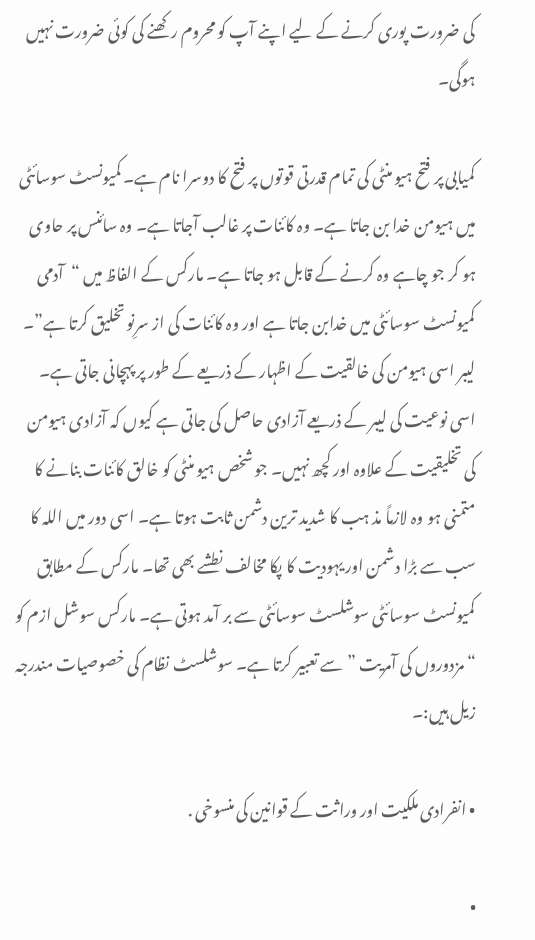کی ضرورت پوری کرنے کے لیے اپنے آپ کو محروم رکھنے کی کوئی ضرورت نہیں ہوگی۔

کمیابی پر فتح ہیو منٹی کی تمام قدرتی قوتوں پر فتح کا دوسرا نام ہے۔ کمیونسٹ سوسائٹی میں ہیومن خدا بن جاتا ہے۔ وہ کائنات پر غالب آجاتا ہے۔ وہ سائنس پر حاوی ہو کر جو چاہے وہ کرنے کے قابل ہو جاتا ہے۔ مارکس کے الفاظ میں “آدمی کمیونسٹ سوسائٹی میں خدابن جاتا ہے اور وہ کائنات کی از سرِنو تخلیق کرتا ہے”۔ لیبر اسی ہیومن کی خالقیت کے اظہار کے ذریعے کے طور پر پہچانی جاتی ہے۔ اسی نوعیت کی لیبر کے ذریعے آزادی حاصل کی جاتی ہے کیوں کہ آزادی ہیومن کی تخلیقیت کے علاوہ اور کچھ نہیں۔ جو شخص ہیو منٹی کو خالق کائنات بنانے کا متمنی ہو وہ لازماً مذ ہب کا شدید ترین دشمن ثابت ہوتا ہے۔ اسی دور میں اللہ کا سب سے بڑا دشمن اور یہودیت کا پکا مخالف نطشے بھی تھا۔ مارکس کے مطابق کمیونسٹ سوسائٹی سوشلسٹ سوسائٹی سے بر آمد ہوتی ہے۔ مارکس سوشل ازم کو “مزدوروں کی آمریت ”سے تعبیر کرتا ہے۔ سوشلسٹ نظام کی خصوصیات مندرجہ زیل ہیں:۔

• انفرادی ملکیت اور وراثت کے قوانین کی منسوخی .

•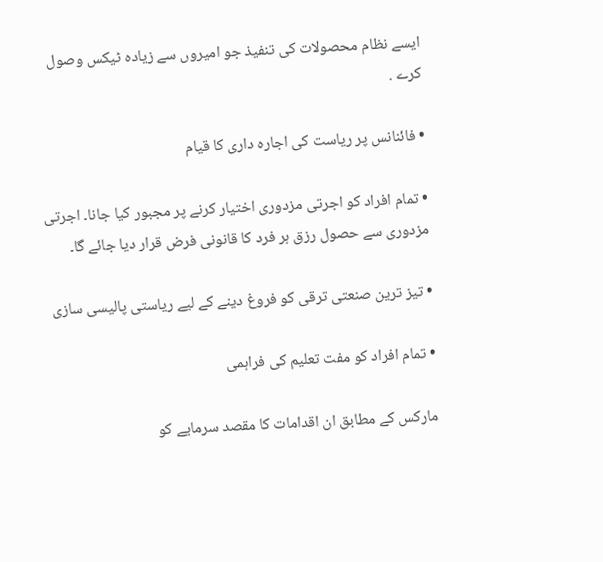ایسے نظام محصولات کی تنفیذ جو امیروں سے زیادہ ٹیکس وصول کرے .

• فائنانس پر ریاست کی اجارہ داری کا قیام

• تمام افراد کو اجرتی مزدوری اختیار کرنے پر مجبور کیا جانا۔ اجرتی مزدوری سے حصول رزق ہر فرد کا قانونی فرض قرار دیا جائے گا۔

• تیز ترین صنعتی ترقی کو فروغ دینے کے لیے ریاستی پالیسی سازی

• تمام افراد کو مفت تعلیم کی فراہمی

مارکس کے مطابق ان اقدامات کا مقصد سرمایے کو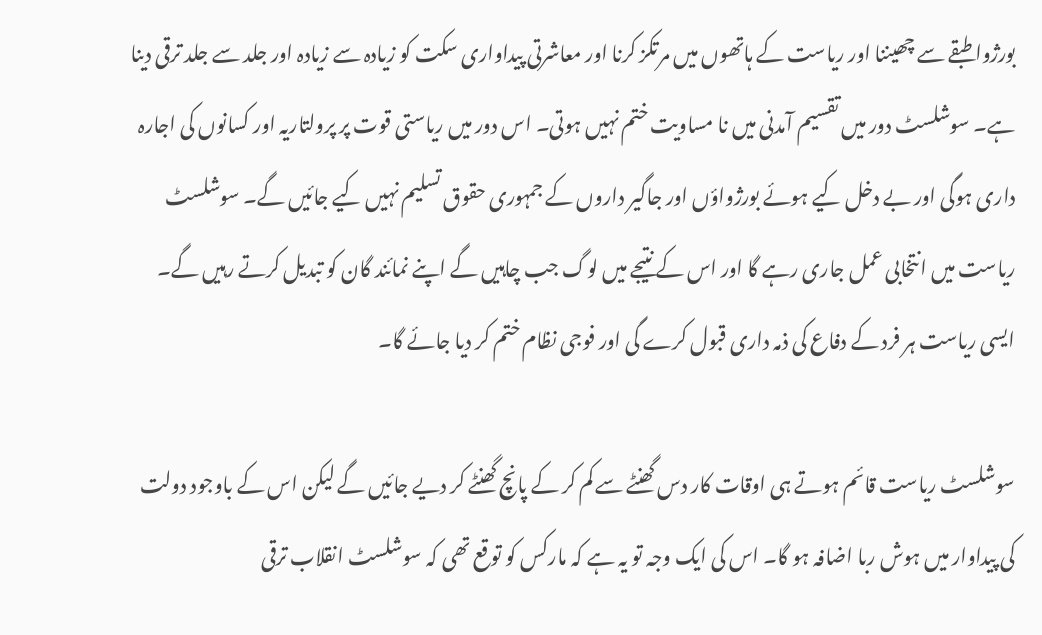بورژوا طبقے سے چھیننا اور ریاست کے ہاتھوں میں مرتکز کرنا اور معاشرتی پیداواری سکت کو زیادہ سے زیادہ اور جلد سے جلد ترقی دینا ہے۔ سوشلسٹ دور میں تقسیم آمدنی میں نا مساویت ختم نہیں ہوتی۔ اس دور میں ریاستی قوت پر پرولتاریہ اور کسانوں کی اجارہ داری ہوگی اور بے دخل کیے ہوئے بورژواؤں اور جاگیر داروں کے جمہوری حقوق تسلیم نہیں کیے جائیں گے۔ سوشلسٹ ریاست میں انتخابی عمل جاری رہے گا اور اس کے نتیجے میں لوگ جب چاہیں گے اپنے نمائند گان کو تبدیل کرتے رہیں گے۔ ایسی ریاست ہر فرد کے دفاع کی ذمہ داری قبول کرے گی اور فوجی نظام ختم کر دیا جائے گا۔

سوشلسٹ ریاست قائم ہوتے ہی اوقات کار دس گھنٹے سے کم کر کے پانچ گھنٹے کر دیے جائیں گے لیکن اس کے باوجود دولت کی پیداوار میں ہوش ربا اضافہ ہو گا۔ اس کی ایک وجہ تو یہ ہے کہ مارکس کو توقع تھی کہ سوشلسٹ انقلاب ترقی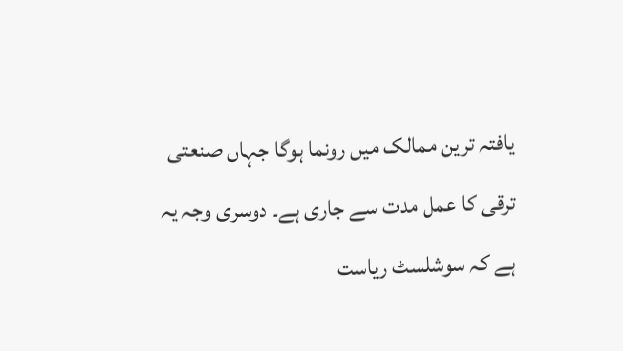یافتہ ترین ممالک میں رونما ہوگا جہاں صنعتی ترقی کا عمل مدت سے جاری ہے۔ دوسری وجہ یہ ہے کہ سوشلسٹ ریاست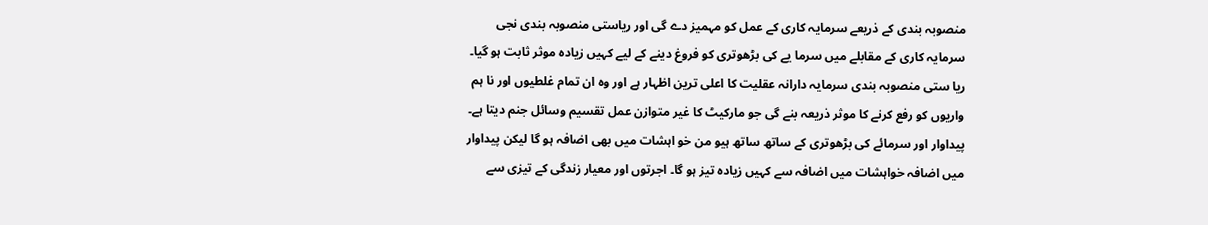منصوبہ بندی کے ذریعے سرمایہ کاری کے عمل کو مہمیز دے گی اور ریاستی منصوبہ بندی نجی سرمایہ کاری کے مقابلے میں سرما یے کی بڑھوتری کو فروغ دینے کے لیے کہیں زیادہ موثر ثابت ہو گیا۔ ریا ستی منصوبہ بندی سرمایہ دارانہ عقلیت کا اعلی ترین اظہار ہے اور وہ ان تمام غلطیوں اور نا ہم واریوں کو رفع کرنے کا موثر ذریعہ بنے گی جو مارکیٹ کا غیر متوازن عمل تقسیم وسائل جنم دیتا ہے۔ پیداوار اور سرمائے کی بڑھوتری کے ساتھ ساتھ ہیو من خو اہشات میں بھی اضافہ ہو گا لیکن پیداوار میں اضافہ خواہشات میں اضافہ سے کہیں زیادہ تیز ہو گا۔ اجرتوں اور معیار زندگی کے تیزی سے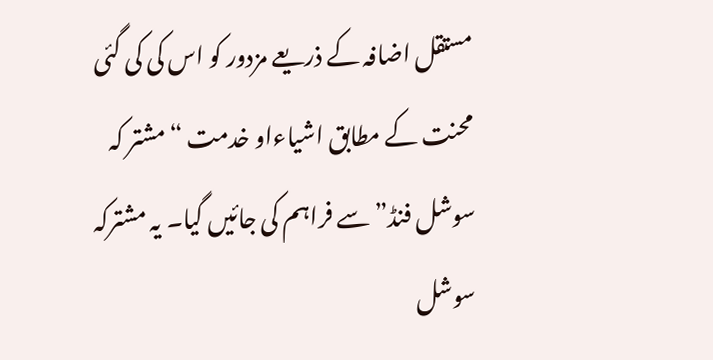مستقل اضافہ کے ذریعے مزدور کو اس کی کی گئی محنت کے مطابق اشیاءاو خدمت “مشتر کہ سوشل فنڈ” سے فراہم کی جائیں گیا۔ یہ مشترکہ سوشل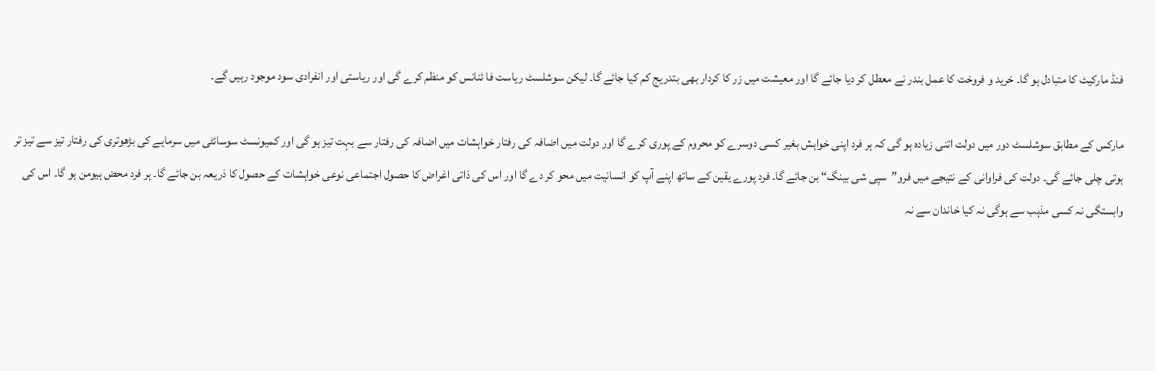فنڈ مارکیٹ کا متبادل ہو گا۔ خرید و فروخت کا عمل بندر نے معطل کر دیا جائے گا اور معیشت میں زر کا کردار بھی بتدریج کم کیا جائے گا۔ لیکن سوشلسٹ ریاست فا ئنانس کو منظم کرے گی اور ریاستی اور انفرادی سود موجود رہیں گے۔

مارکس کے مطابق سوشلسٹ دور میں دولت اتنی زیادہ ہو گی کہ ہر فرد اپنی خواہش بغیر کسی دوسرے کو محروم کے پوری کرے گا اور دولت میں اضافہ کی رفتار خواہشات میں اضافہ کی رفتار سے بہت تیز ہو گی اور کمیونسٹ سوسائٹی میں سرمایے کی بڑھوتری کی رفتار تیز سے تیز تر ہوتی چلی جائے گی۔ دولت کی فراوانی کے نتیجے میں فرو”سپی شی بینگ“ بن جائے گا۔ فرد پورے یقین کے ساتھ اپنے آپ کو انسانیت میں محو کر دے گا اور اس کی ذاتی اغراض کا حصول اجتماعی نوعی خواہشات کے حصول کا ذریعہ بن جائے گا۔ ہر فرد محض ہیومن ہو گا۔ اس کی وابستگی نہ کسی مذہب سے ہوگی نہ کیا خاندان سے نہ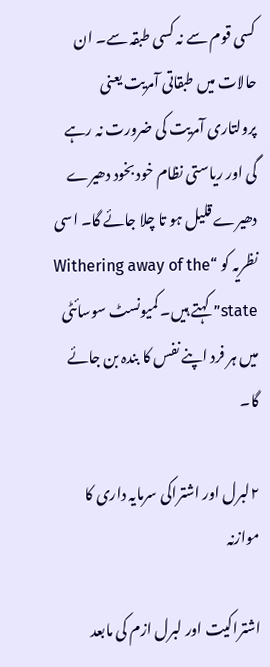کسی قوم سے نہ کسی طبقہ سے۔ ان حالات میں طبقاتی آمریت یعنی پرولتاری آمریت کی ضرورت نہ رہے گی اور ریاستی نظام خود بخود دھیرے دھیرے قلیل ہو تا چلا جائے گا۔ اسی نظریہ کو “Withering away of the state” کہتے ہیں۔ کمیونسٹ سوسائٹی میں ہر فرد اپنے نفس کا بندہ بن جائے گا۔

٢لبرل اور اشتراکی سرمایہ داری کا موازنہ

اشتراکیت اور لبرل ازم کی مابعد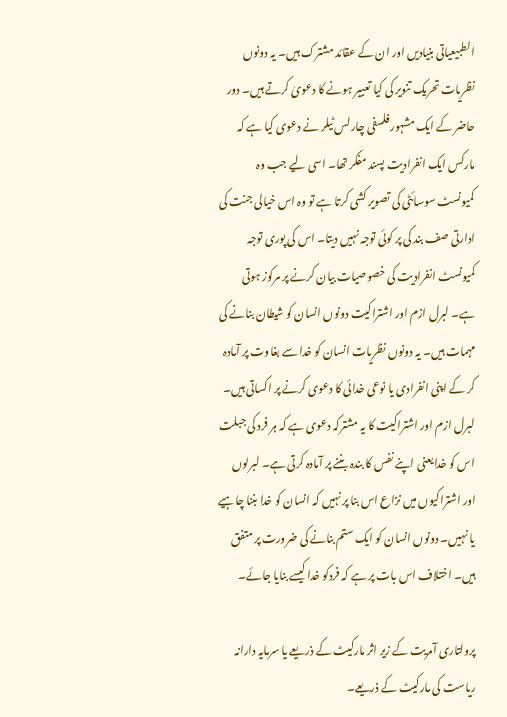الطبیعیاتی بنیادیں اور ان کے عقائد مشترک ہیں۔ یہ دونوں نظریات تحریک تنویر کی کیا تعبیر ہونے کا دعویٰ کرتے ہیں۔ دور حاضر کے ایک مشہور فلسفی چارلس ٹیلر نے دعوی کیا ہے کہ مارکس ایک انفرادیت پسند مفکر تھا۔ اسی لیے جب وہ کمیونسٹ سوسائٹی کی تصویر کشی کرتا ہے تو وہ اس خیالی جنت کی ادارتی صف بند کی پر کوئی توجہ نہیں دیتا۔ اس کی پوری توجہ کمیونسٹ انفرادیت کی خصوصیات بیان کرنے پر مرکوز ہوتی ہے۔ لبرل ازم اور اشتراکیت دونوں انسان کو شیطان بنانے کی مہمات ہیں۔ یہ دونوں نظریات انسان کو خدا سے بغاوت پر آمادہ کر کے اپنی انفرادی یا نوعی خدائی کا دعوی کرنے پر اکساتی ہیں۔ لبرل ازم اور اشتراکیت کا یہ مشترکہ دعوی ہے کہ ہر فرد کی جبلت اس کو خدایعنی اپنے نفس کا بندہ بننے پر آمادہ کرتی ہے۔ لبرلوں اور اشتراکیوں میں نزاع اس بنا پر نہیں کہ انسان کو خدا بننا چاہیے یا نہیں۔ دونوں انسان کو ایک ستم بنانے کی ضرورت پر متفق ہیں۔ اختلاف اس بات پر ہے کہ فردکو خدا کیسے بنایا جائے۔

پرولتاری آمریت کے زیر اثر مارکیٹ کے ذریعے یا سرمایہ دارانہ ریاست کی مارکیٹ کے ذریعے۔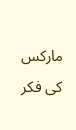مارکس کی فکر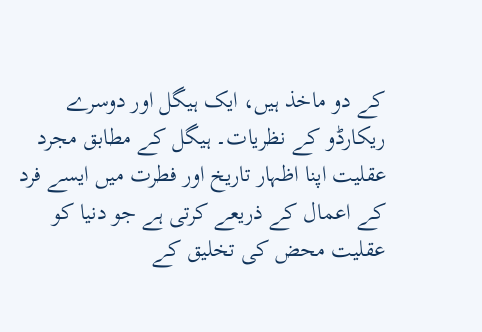کے دو ماخذ ہیں، ایک ہیگل اور دوسرے ریکارڈو کے نظریات۔ ہیگل کے مطابق مجرد عقلیت اپنا اظہار تاریخ اور فطرت میں ایسے فرد کے اعمال کے ذریعے کرتی ہے جو دنیا کو عقلیت محض کی تخلیق کے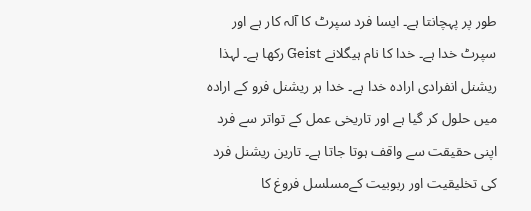طور پر پہچانتا ہے۔ ایسا فرد سپرٹ کا آلہ کار ہے اور سپرٹ خدا ہے۔ خدا کا نام ہیگلانے Geist رکھا ہے۔ لہذا ریشنل انفرادی اراده خدا ہے۔ خدا ہر ریشنل فرو کے ارادہ میں حلول کر گیا ہے اور تاریخی عمل کے تواتر سے فرد اپنی حقیقت سے واقف ہوتا جاتا ہے۔ تارین ریشنل فرد کی تخلیقیت اور ربوبیت کےمسلسل فروغ کا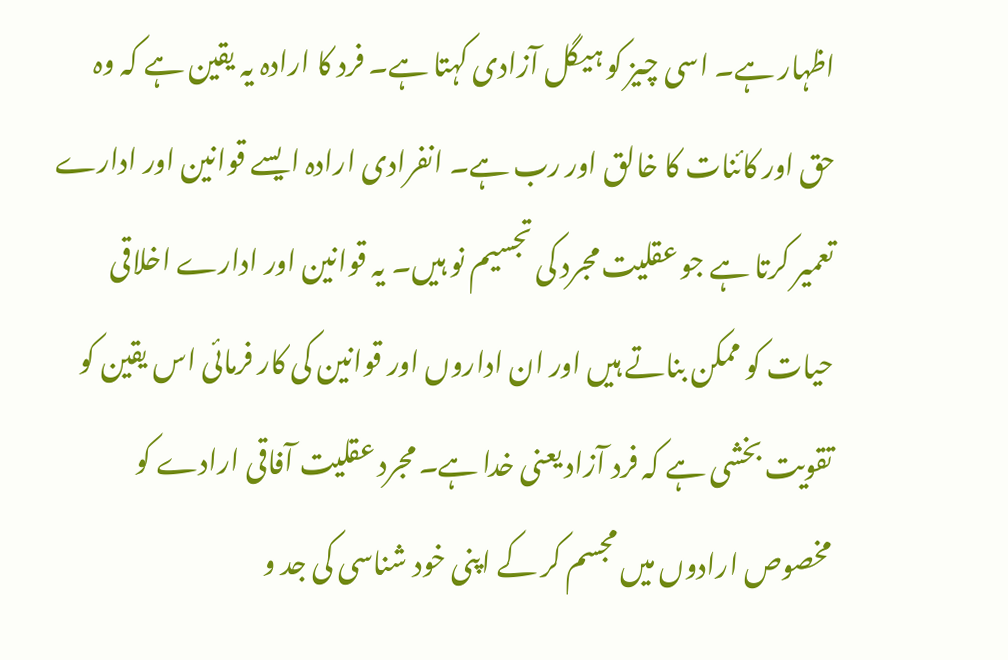اظہار ہے۔ اسی چیز کو ہیگل آزادی کہتا ہے۔ فرد کا ارادہ یہ یقین ہے کہ وہ حق اور کائنات کا خالق اور رب ہے۔ انفرادی ارادہ ایسے قوانین اور ادارے تعمیر کرتا ہے جو عقلیت مجرد کی تجسیم نو ہیں۔ یہ قوانین اور ادارے اخلاقی حیات کو ممکن بناتے ہیں اور ان اداروں اور قوانین کی کار فرمائی اس یقین کو تقویت بخشی ہے کہ فرد آزاد یعنی خدا ہے۔ مجرد عقلیت آفاقی ارادے کو مخصوص ارادوں میں مجسم کر کے اپنی خود شناسی کی جد و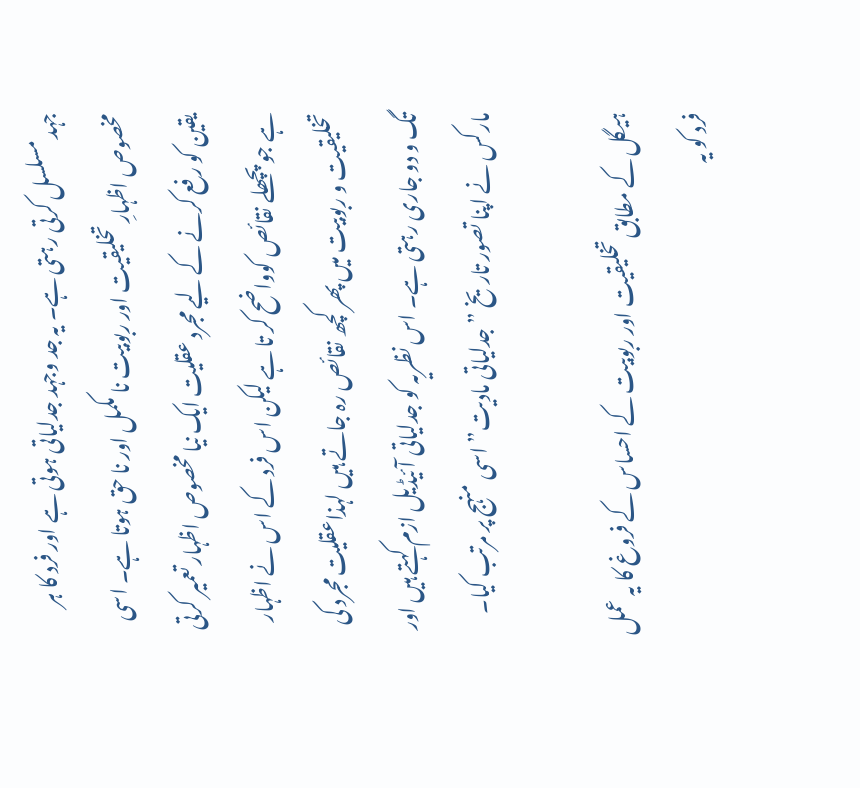جہد مسلسل کرتی رہتی ہے۔ یہ جد وجہد جدلیاتی ہوتی ہے اور فرد کا ہر مخصوص اظہارِ تخلیقیت اور ربوبیت نا مکمل اور نا حق ہوتا ہے۔ اسی یقین کو رفع کرنے کے لیے مجرد عقلیت ایک نیا مخصوص اظہار تعمیر کرتی ہے جو پچھلے نقائص کوواضح کر تا ہے لیکن اس فرد کے اس نے اظہار تخلیقیت و ربوبیت میں پھر کچھ نقائص رہ جاتے ہیں لہذاعقلیت مجرد کی تگ و دو جاری رہتی ہے۔ اس نظریہ کو جدلیاتی آئیڈیل ازم کہتے ہیں اور مارکس نے اپنا تصور تاریخ ” جدلیاتی مادیت” اسی منہج پر مرتب کیا۔

ہیگل کے مطابق تخلیقیت اور ربوبیت کے احساس کے فروغ کا یہ عمل فرد کو یہ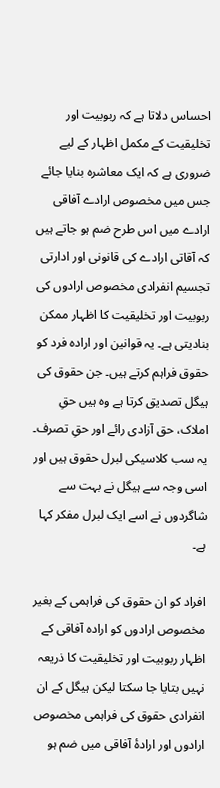احساس دلاتا ہے کہ ربوبیت اور تخلیقیت کے مکمل اظہار کے لیے ضروری ہے کہ ایک معاشرہ بنایا جائے جس میں مخصوص ارادے آفاقی ارادے میں اس طرح ضم ہو جاتے ہیں کہ آقاتی ارادے کی قانونی اور ادارتی تجسیم انفرادی مخصوص ارادوں کی ربوبیت اور تخلیقیت کا اظہار ممکن بنادیتی ہے۔ یہ قوانین اور ارادہ فرد کو حقوق فراہم کرتے ہیں۔ جن حقوق کی ہیگل تصدیق کرتا ہے وہ ہیں حقِ املاک، حق آزادی رائے اور حقِ تصرف۔ یہ سب کلاسیکی لبرل حقوق ہیں اور اسی وجہ سے ہیگل نے بہت سے شاگردوں نے اسے ایک لبرل مفکر کہا ہے۔

افراد کو ان حقوق کی فراہمی کے بغیر مخصوص ارادوں کو ارادہ آفاقی کے اظہار ربوبیت اور تخلیقیت کا ذریعہ نہیں بتایا جا سکتا لیکن ہیگل کے ان انفرادی حقوق کی فراہمی مخصوص ارادوں اور ارادۂ آفاقی میں ضم ہو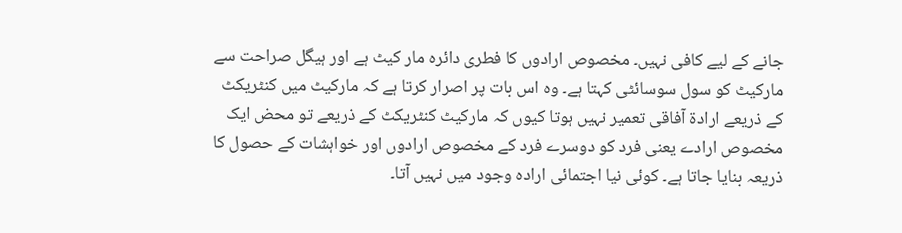جانے کے لیے کافی نہیں۔ مخصوص ارادوں کا فطری دائرہ مار کیٹ ہے اور ہیگل صراحت سے مارکیٹ کو سول سوسائٹی کہتا ہے۔ وہ اس بات پر اصرار کرتا ہے کہ مارکیٹ میں کنٹریکٹ کے ذریعے ارادة آفاقی تعمیر نہیں ہوتا کیوں کہ مارکیٹ کنٹریکٹ کے ذریعے تو محض ایک مخصوص ارادے یعنی فرد کو دوسرے فرد کے مخصوص ارادوں اور خواہشات کے حصول کا ذریعہ بنایا جاتا ہے۔ کوئی نیا اجتمائی ارادہ وجود میں نہیں آتا۔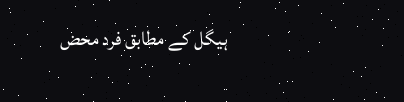ہیگل کے مطابق فرد محض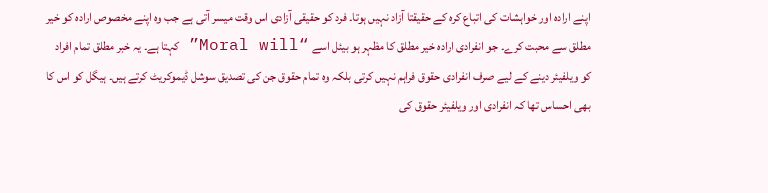اپنے ارادہ اور خواہشات کی اتباع کرہ کے حقیقتا آزاد نہیں ہوتا۔ فرد کو حقیقی آزادی اس وقت میسر آتی ہے جب وہ اپنے مخصوص ارادہ کو خیر مطلق سے محبت کرے۔ جو انفرادی اراده خیر مطلق کا مظہر ہو بیئل اسے “Moral will” کہتا ہے۔ یہ خبر مطلق تمام افراد کو ویلفیئر دینے کے لیے صرف انفرادی حقوق فراہم نہیں کرتی بلکہ وہ تمام حقوق جن کی تصدیق سوشل ڈیموکریٹ کرتے ہیں۔ ہیگل کو اس کا بھی احساس تھا کہ انفرادی اور ویلفیئر حقوق کی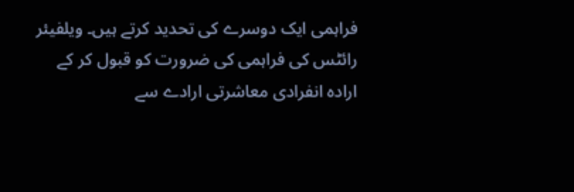فراہمی ایک دوسرے کی تحدید کرتے ہیں۔ ویلفیئر رائٹس کی فراہمی کی ضرورت کو قبول کر کے اراده انفرادی معاشرتی ارادے سے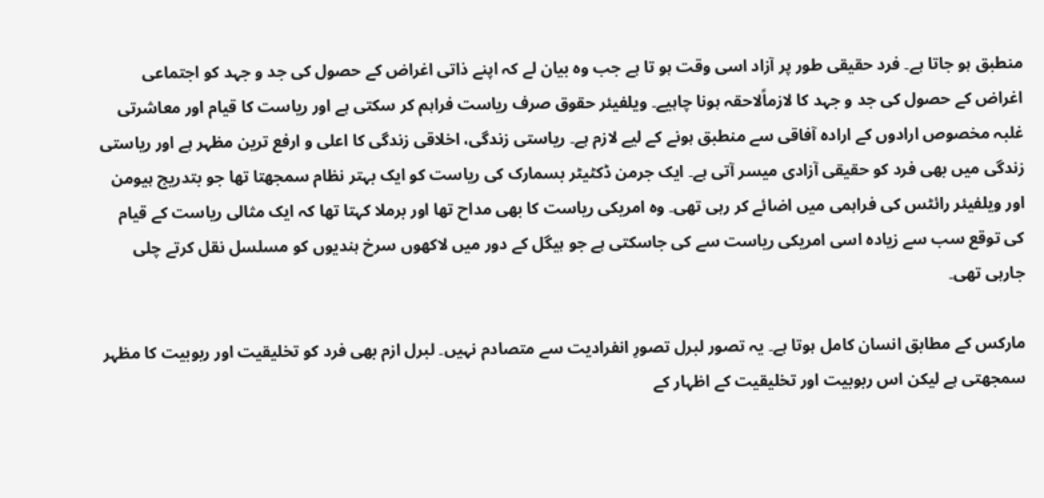منطبق ہو جاتا ہے۔ فرد حقیقی طور پر آزاد اسی وقت ہو تا ہے جب وہ بیان لے کہ اپنے ذاتی اغراض کے حصول کی جد و جہد کو اجتماعی اغراض کے حصول کی جد و جہد کا لازماًلاحقہ ہونا چاہیے۔ ویلفيئر حقوق صرف ریاست فراہم کر سکتی ہے اور ریاست کا قیام اور معاشرتی غلبہ مخصوص ارادوں کے اراده آفاقی سے منطبق ہونے کے لیے لازم ہے۔ ریاستی زندگی، اخلاقی زندگی کا اعلی و ارفع ترین مظہر ہے اور ریاستی زندگی میں بھی فرد کو حقیقی آزادی میسر آتی ہے۔ ایک جرمن ڈکٹیٹر بسمارک کی ریاست کو ایک بہتر نظام سمجھتا تھا جو بتدریج ہیومن اور ویلفیئر رائٹس کی فراہمی میں اضائے کر رہی تھی۔ وہ امریکی ریاست کا بھی مداح تھا اور برملا کہتا تھا کہ ایک مثالی ریاست کے قیام کی توقع سب سے زیادہ اسی امریکی ریاست سے کی جاسکتی ہے جو ہیگل کے دور میں لاکھوں سرخ ہندیوں کو مسلسل نقل کرتے چلی جارہی تھی۔

مارکس کے مطابق انسان کامل ہوتا ہے۔ یہ تصور لبرل تصورِ انفرادیت سے متصادم نہیں۔ لبرل ازم بھی فرد کو تخلیقیت اور ربوبیت کا مظہر سمجھتی ہے لیکن اس ربوبیت اور تخلیقیت کے اظہار کے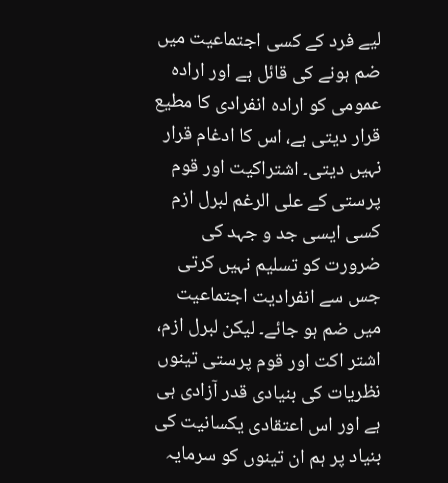لیے فرد کے کسی اجتماعیت میں ضم ہونے کی قائل ہے اور اراده عمومی کو اراده انفرادی کا مطیع قرار دیتی ہے، اس کا ادغام قرار نہیں دیتی۔ اشتراکیت اور قوم پرستی کے علی الرغم لبرل ازم کسی ایسی جد و جہد کی ضرورت کو تسلیم نہیں کرتی جس سے انفرادیت اجتماعیت میں ضم ہو جائے۔ لیکن لبرل ازم، اشتر اکت اور قوم پرستی تینوں نظریات کی بنیادی قدر آزادی ہی ہے اور اس اعتقادی یکسانیت کی بنیاد پر ہم ان تینوں کو سرمایہ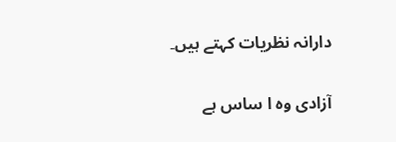دارانہ نظریات کہتے ہیں۔

آزادی وہ ا ساس ہے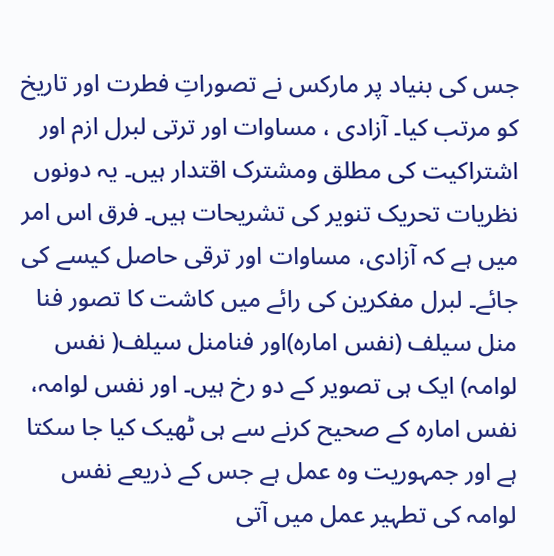جس کی بنیاد پر مارکس نے تصوراتِ فطرت اور تاریخ کو مرتب کیا۔ آزادی ، مساوات اور ترتی لبرل ازم اور اشتراکیت کی مطلق ومشترک اقتدار ہیں۔ یہ دونوں نظریات تحریک تنویر کی تشریحات ہیں۔ فرق اس امر میں ہے کہ آزادی، مساوات اور ترقی حاصل کیسے کی جائے۔ لبرل مفکرین کی رائے میں کاشت کا تصور فنا منل سیلف (نفس امارہ)اور فنامنل سیلف( نفس لوامہ) ایک ہی تصویر کے دو رخ ہیں۔ اور نفس لوامہ، نفس امارہ کے صحیح کرنے سے ہی ٹھیک کیا جا سکتا ہے اور جمہوریت وہ عمل ہے جس کے ذریعے نفس لوامہ کی تطہیر عمل میں آتی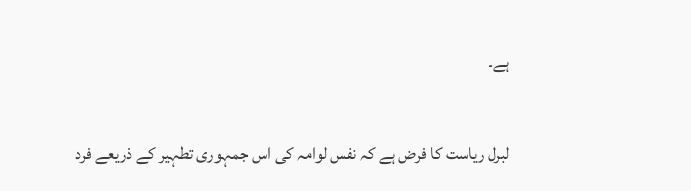ہے۔

لبرل ریاست کا فرض ہے کہ نفس لوامہ کی اس جمہوری تطہیر کے ذریعے فرد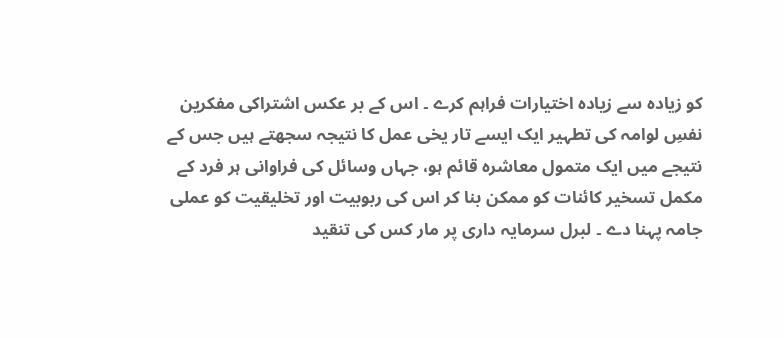کو زیادہ سے زیادہ اختیارات فراہم کرے ۔ اس کے بر عکس اشتراکی مفکرین نفسِ لوامہ کی تطہیر ایک ایسے تار یخی عمل کا نتیجہ سجھتے ہیں جس کے نتیجے میں ایک متمول معاشرہ قائم ہو، جہاں وسائل کی فراوانی ہر فرد کے مکمل تسخیر کائنات کو ممکن بنا کر اس کی ربوبیت اور تخلیقیت کو عملی جامہ پہنا دے ۔ لبرل سرمایہ داری پر مار کس کی تنقید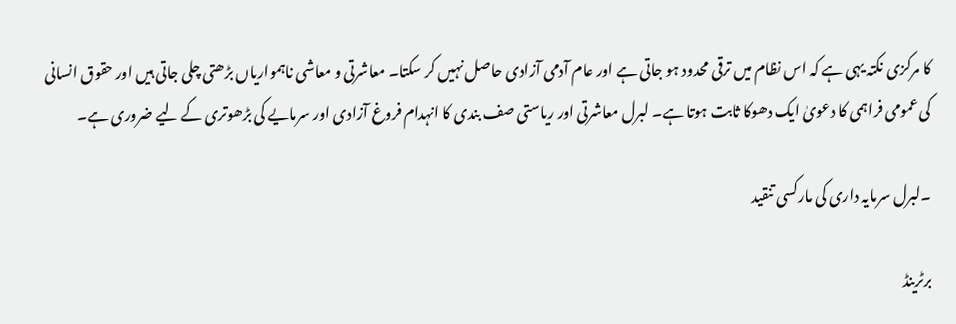کا مرکزی نکتہ یہی ہے کہ اس نظام میں ترقی محدود ہو جاتی ہے اور عام آدمی آزادی حاصل نہیں کر سکتا۔ معاشرتی و معاشی ناہمواریاں بڑھتی چلی جاتی ہیں اور حقوق انسانی کی عمومی فراہمی کا دعویٰ ایک دھوکا ثابت ہوتا ہے۔ لبرل معاشرتی اور ریاستی صف بندی کا انہدام فروغ آزادی اور سرمایے کی بڑھوتری کے لیے ضروری ہے۔

۔لبرل سرمایہ داری کی مارکسی تنقید

برٹرینڈ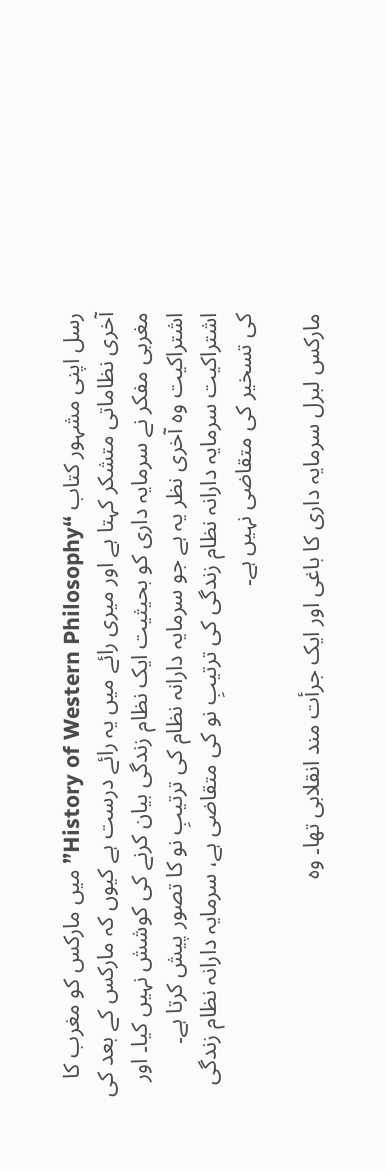رسل اپنی مشہور کتاب “History of Western Philosophy” میں مارکس کو مغرب کا آخری نظاماتی متشکر کہتا ہے اور میری رائے میں یہ رائے درست ہے کیوں کہ مارکس کے بعد کی مغربی مفکر نے سرمایہ داری کو بحیثیت ایک نظام زندگی بیان کرنے کی کوشش نہیں کیا۔ اور اشتراکیت وہ آخری نظر یہ ہے جو سرمایہ دارانہ نظام کی ترتیبِ نو کا تصور پیش کرتا ہے۔ اشتراکیت سرمایہ دارانہ نظام زندگی کی ترتیبِ نو کی متقاضی ہے، سرمایہ دارانہ نظام زندگی کی تسخیر کی متقاضی نہیں ہے۔

مارکس لبرل سرمایہ داری کا باغی اور ایک جرأت مند انقلابی تھا۔ وہ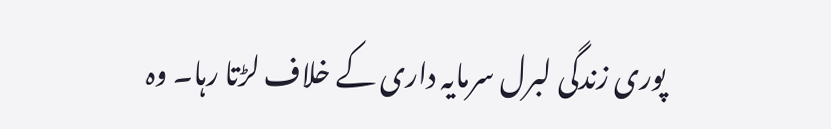پوری زندگی لبرل سرمایہ داری کے خلاف لڑتا رہا۔ وہ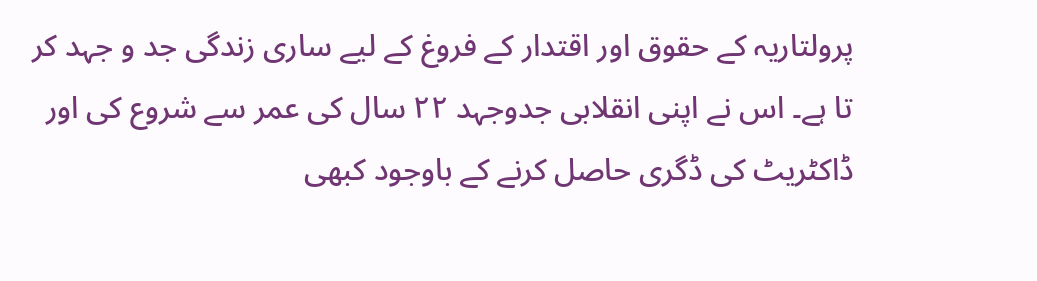پرولتاریہ کے حقوق اور اقتدار کے فروغ کے لیے ساری زندگی جد و جہد کر تا ہے۔ اس نے اپنی انقلابی جدوجہد ۲۲ سال کی عمر سے شروع کی اور ڈاکٹریٹ کی ڈگری حاصل کرنے کے باوجود کبھی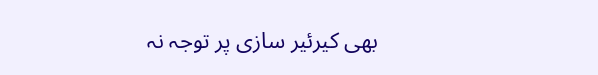بھی کیرئیر سازی پر توجہ نہ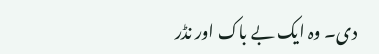دی۔ وہ ایک بے باک اور نڈر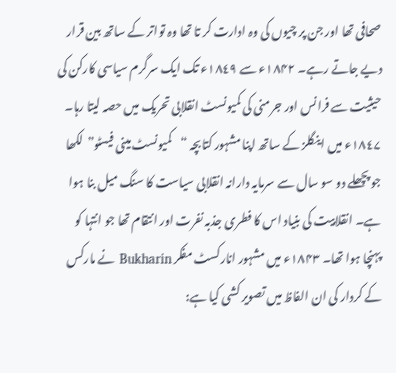صحافی تھا اور جن پر چیوں کی وہ ادارت کر تا تھا وہ تواتر کے ساتھ بین قرار دیے جاتے رہے۔ ۱۸۴٢ء سے ۱۸٤۹ء تک ایک سرگرم سیاسی کارکن کی حیثیت سے فرانس اور جرمنی کی کمیونسٹ انقلابی تحریک میں حصہ لیتا رہا۔ ۱۸٤۷ء میں اینگلز کے ساتھ اپنا مشہور کتابچہ “کمیونسٹ مینی فیسٹو”لکھا جو پچھلے دو سو سال سے سرمایہ دارانہ انقلابی سیاست کا سنگ میل بنا ہوا ہے۔ انقلابیت کی بنیاد اس کا فطری جذبہ نفرت اور انتقام تھا جو انتہا کو پہنچا ہوا تھا۔ ۱۸۴۳ء میں مشہور انارکسٹ مفکر Bukharin نے مارکس کے کردار کی ان الفاظ میں تصویر کشی کیا ہے: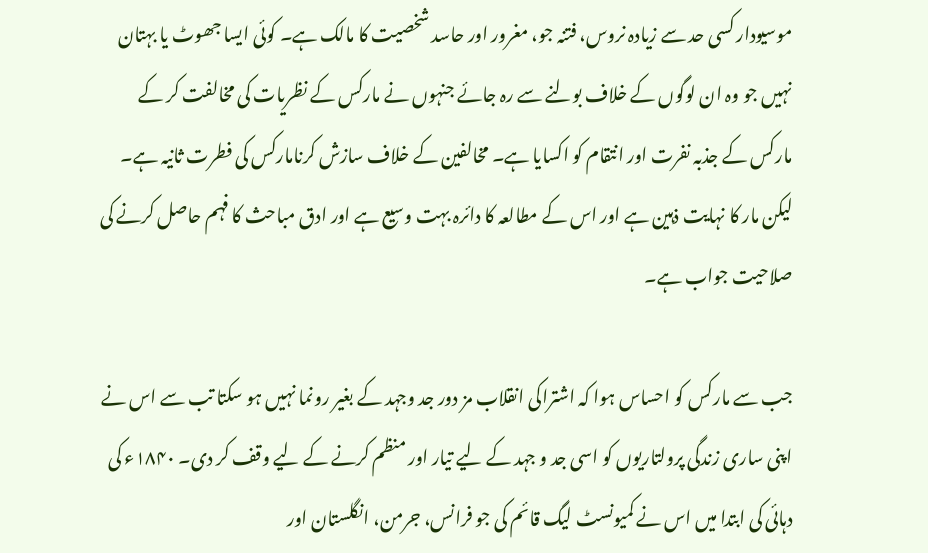موسیودار کسی حد سے زیادہ نروس، فتنہ جو، مغرور اور حاسد شخصیت کا مالک ہے۔ کوئی ایسا جھوٹ یا بہتان نہیں جو وہ ان لوگوں کے خلاف بولنے سے رہ جائے جنہوں نے مارکس کے نظریات کی مخالفت کر کے مارکس کے جذبہ نفرت اور انتقام کو اکسایا ہے۔ مخالفین کے خلاف سازش کرنامارکس کی فطرت ثانیہ ہے۔ لیکن مار کا نہایت ذہین ہے اور اس کے مطالعہ کا دائرہ بہت وسیع ہے اور ادق مباحث کا فہم حاصل کرنے کی صلاحیت جواب ہے۔

جب سے مارکس کو احساس ہوا کہ اشتراکی انقلاب مز دور جد وجہد کے بغیر رونما نہیں ہو سکتا تب سے اس نے اپنی ساری زندگی پرولتاریوں کو اسی جد و جہد کے لیے تیار اور منظم کرنے کے لیے وقف کر دی۔ ۱۸۴۰ء کی دہائی کی ابتدا میں اس نے کمیونسٹ لیگ قائم کی جو فرانس، جرمن، انگلستان اور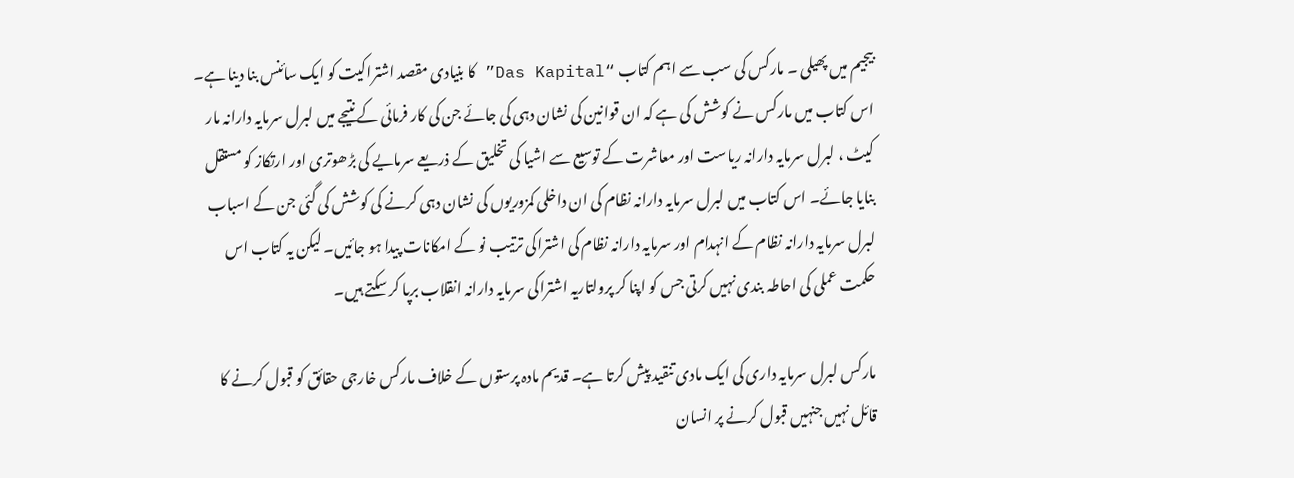بیجیم میں پھیلی ۔ مارکس کی سب سے اہم کتاب “Das Kapital” کا بنیادی مقصد اشتراکیت کو ایک سائنس بنا دینا ہے۔ اس کتاب میں مارکس نے کوشش کی ہے کہ ان قوانین کی نشان دہی کی جائے جن کی کار فرمائی کے نتیجے میں لبرل سرمایہ دارانہ مار کیٹ ، لبرل سرمایہ دارانہ ریاست اور معاشرت کے توسیع سے اشیا کی تخلیق کے ذریعے سرمایے کی بڑھوتری اور ارتکاز کو مستقل بنایا جائے۔ اس کتاب میں لبرل سرمایہ دارانہ نظام کی ان داخلی کمزوریوں کی نشان دہی کرنے کی کوشش کی گئی جن کے اسباب لبرل سرمایہ دارانہ نظام کے انہدام اور سرمایہ دارانہ نظام کی اشتراکی ترتیب نو کے امکانات پیدا ہو جائیں۔ لیکن یہ کتاب اس حکمت عملی کی احاطہ بندی نہیں کرتی جس کو اپنا کر پرولتاریہ اشتراکی سرمایہ دارانہ انقلاب برپا کر سکتے ہیں۔

مارکس لبرل سرمایہ داری کی ایک مادی تنقید پیش کرتا ہے۔ قدیم مادہ پرستوں کے خلاف مارکس خارجی حقائق کو قبول کرنے کا قائل نہیں جنہیں قبول کرنے پر انسان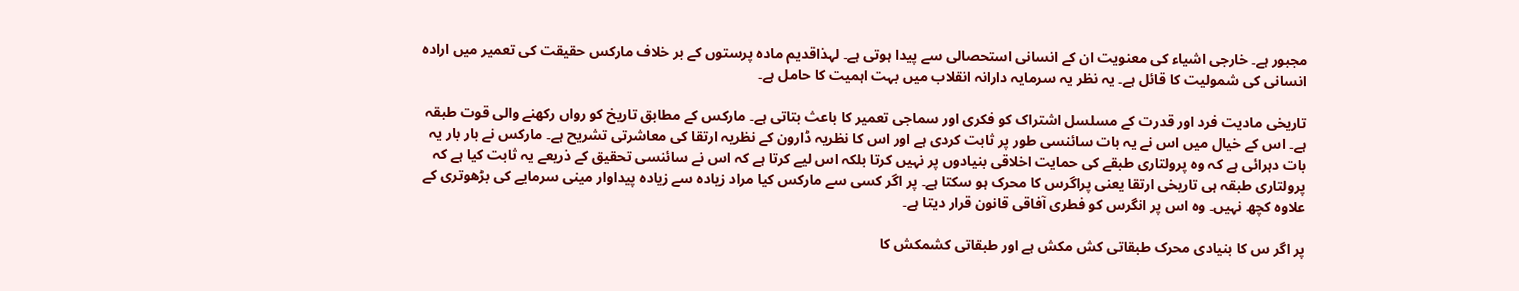مجبور ہے۔ خارجی اشیاء کی معنویت ان کے انسانی استحصالی سے پیدا ہوتی ہے۔ لہذاقدیم مادہ پرستوں کے بر خلاف مارکس حقیقت کی تعمیر میں اراده انسانی کی شمولیت کا قائل ہے۔ یہ نظر یہ سرمایہ دارانہ انقلاب میں بہت اہمیت کا حامل ہے۔

تاریخی مادیت فرد اور قدرت کے مسلسل اشتراک کو فکری اور سماجی تعمیر کا باعث بتاتی ہے۔ مارکس کے مطابق تاریخ کو رواں رکھنے والی قوت طبقہ ہے۔ اس کے خیال میں اس نے یہ بات سائنسی طور پر ثابت کردی ہے اور اس کا نظریہ ڈارون کے نظریہ ارتقا کی معاشرتی تشریح ہے۔ مارکس نے بار بار یہ بات دہرائی ہے کہ وہ پرولتاری طبقے کی حمایت اخلاقی بنیادوں پر نہیں کرتا بلکہ اس لیے کرتا ہے کہ اس نے سائنسی تحقیق کے ذریعے یہ ثابت کیا ہے کہ پرولتاری طبقہ ہی تاریخی ارتقا یعنی پراگرس کا محرک ہو سکتا ہے۔ پر اگر کسی سے مارکس کیا مراد زیادہ سے زیادہ پیداوار مینی سرمایے کی بڑھوتری کے علاوہ کچھ نہیں۔ وہ اس پر انگرس کو فطری آفاقی قانون قرار دیتا ہے۔

پر اگر س کا بنیادی محرک طبقاتی کش مکش ہے اور طبقاتی کشمکش کا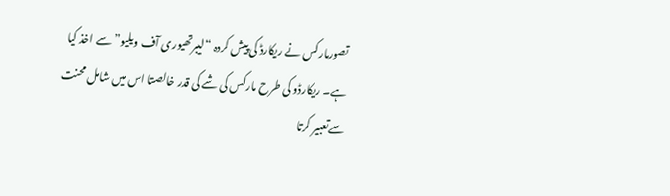تصورمارکس نے ریکارڈ کی پیش کردہ “لیبرتھیوری آف ویلیو” سے اخذ کیا ہے۔ ریکارڈو کی طرح مارکس کی شے کی قدر خالصتا اس میں شامل محنت سےتعبیر کرتا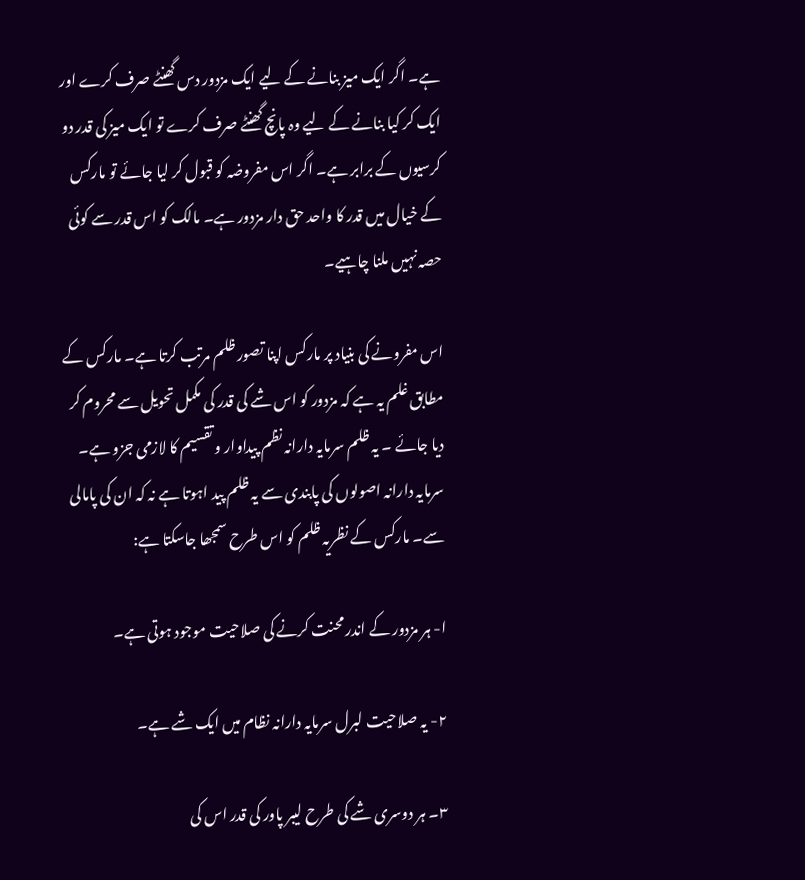ہے۔ اگر ایک میز بنانے کے لیے ایک مزدور دس گھنٹے صرف کرے اور ایک کر کیا بنانے کے لیے وہ پانچ گھنٹے صرف کرے تو ایک میز کی قدر دو کرسیوں کے برابر ہے۔ اگر اس مفروضہ کو قبول کر لیا جائے تو مارکس کے خیال میں قدر کا واحد حق دار مزدور ہے۔ مالک کو اس قدر سے کوئی حصہ نہیں ملنا چاہیے۔

اس مفرونے کی بنیاد پر مارکس اپنا تصور ظلم مرتب کرتا ہے۔ مارکس کے مطابق غلم یہ ہے کہ مزدور کو اس شے کی قدر کی مکمل تحویل سے محروم کر دیا جائے ۔ یہ ظلم سرمایہ دارانہ نظم پیداوار و تقسیم کا لازمی جزو ہے۔ سرمایہ دارانہ اصولوں کی پابندی سے یہ ظلم پید اہوتا ہے نہ کہ ان کی پامالی سے۔ مارکس کے نظریہ ظلم کو اس طرح سمجھا جاسکتا ہے:

ا- ہر مزدور کے اندر محنت کرنے کی صلاحیت موجود ہوتی ہے۔

۲- یہ صلاحیت لبرل سرمایہ دارانہ نظام میں ایک شے ہے۔

٣۔ ہر دوسری شے کی طرح لیبر پاور کی قدر اس کی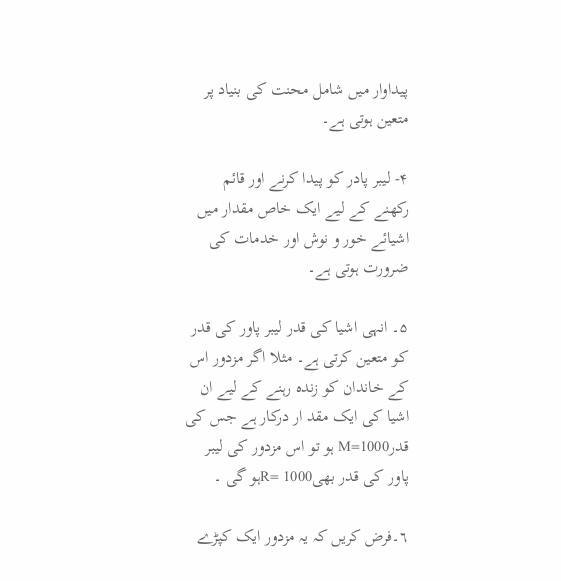پیداوار میں شامل محنت کی بنیاد پر متعین ہوتی ہے۔

۴- لیبر پادر کو پیدا کرنے اور قائم رکھنے کے لیے ایک خاص مقدار میں اشیائے خور و نوش اور خدمات کی ضرورت ہوتی ہے۔

۵۔ انہی اشیا کی قدر لیبر پاور کی قدر کو متعین کرتی ہے۔ مثلا اگر مزدور اس کے خاندان کو زندہ رہنے کے لیے ان اشیا کی ایک مقد ار درکار ہے جس کی قدرM=1000 ہو تو اس مزدور کی لیبر پاور کی قدر بھیR= 1000ہو گی ۔

٦۔فرض کریں کہ یہ مزدور ایک کپڑے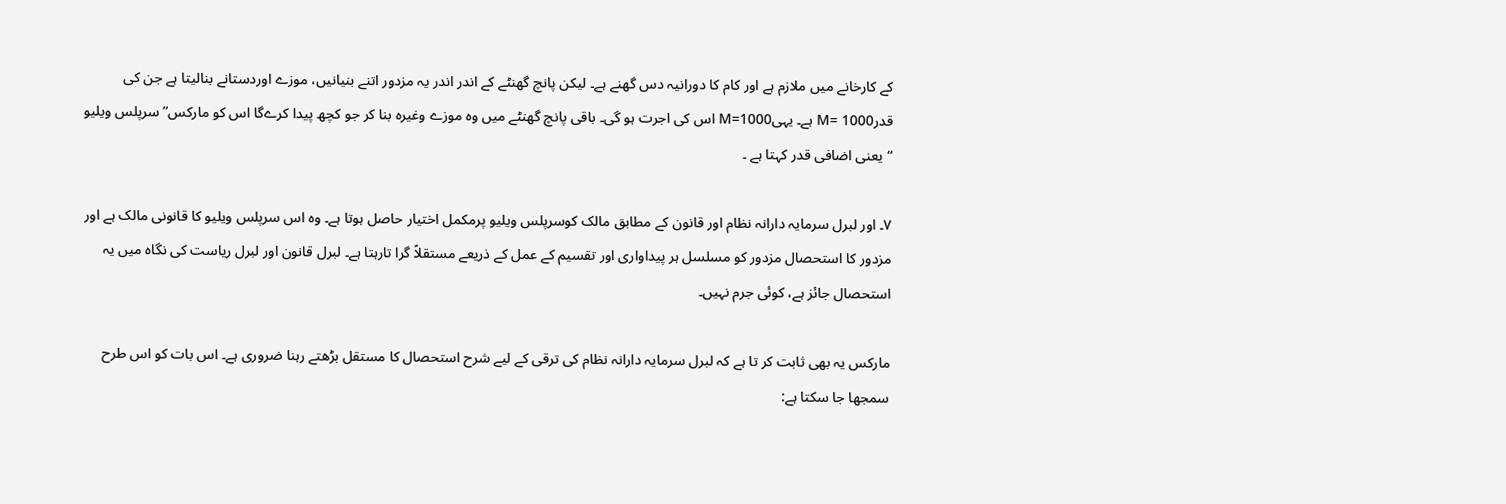کے کارخانے میں ملازم ہے اور کام کا دورانیہ دس گھنے ہے۔ لیکن پانچ گھنٹے کے اندر اندر یہ مزدور اتنے بنیانیں، موزے اوردستانے بنالیتا ہے جن کی قدرM= 1000 ہے۔ یہیM=1000 اس کی اجرت ہو گی۔ باقی پانچ گھنٹے میں وہ موزے وغیرہ بنا کر جو کچھ پیدا کرےگا اس کو مارکس”سرپلس ویلیو “یعنی اضافی قدر کہتا ہے ۔

٧۔ اور لبرل سرمایہ دارانہ نظام اور قانون کے مطابق مالک کوسرپلس ویلیو پرمکمل اختیار حاصل ہوتا ہے۔ وہ اس سرپلس ویلیو کا قانونی مالک ہے اور مزدور کا استحصال مزدور کو مسلسل ہر پیداواری اور تقسیم کے عمل کے ذریعے مستقلاً گرا تارہتا ہے۔ لبرل قانون اور لبرل ریاست کی نگاہ میں یہ استحصال جائز ہے، کوئی جرم نہیں۔

مارکس یہ بھی ثابت کر تا ہے کہ لبرل سرمایہ دارانہ نظام کی ترقی کے لیے شرح استحصال کا مستقل بڑھتے رہنا ضروری ہے۔ اس بات کو اس طرح سمجھا جا سکتا ہے: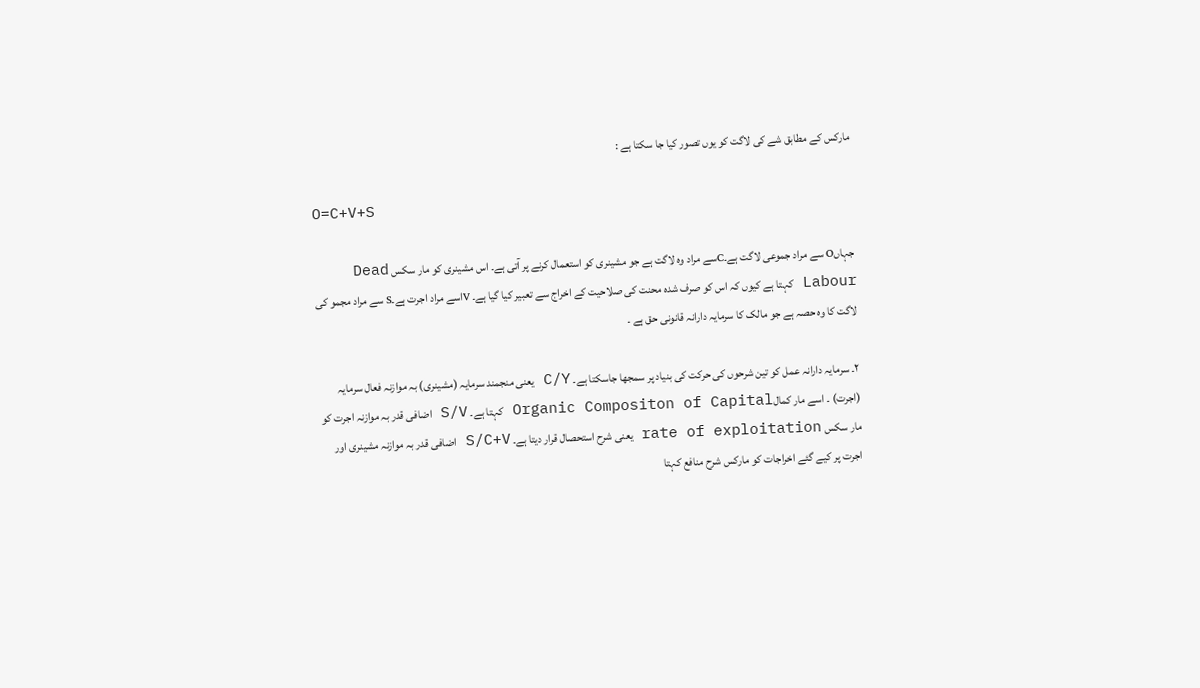مارکس کے مطابق شے کی لاگت کو یوں تصور کیا جا سکتا ہے :

O=C+V+S

جہاںO سے مراد جموعی لاگت ہے۔Cسے مراد وہ لاگت ہے جو مشینری کو استعمال کرنے پر آتی ہے۔ اس مشینری کو مار سکس Dead Labour کہتا ہے کیوں کہ اس کو صرف شدہ محنت کی صلاحیت کے اخراج سے تعبیر کیا گیا ہے۔ Vاسے مراد اجرت ہے۔S سے مراد مجمو کی لاگت کا وہ حصہ ہے جو مالک کا سرمایہ دارانہ قانونی حق ہے ۔

۲۔ سرمایہ دارانہ عمل کو تین شرحوں کی حرکت کی بنیاد پر سمجھا جاسکتا ہے۔ C/Y یعنی منجمند سرمایہ (مشینری) بہ موازنہ فعال سرمایہ (اجرت) ۔ اسے مار کمالOrganic Compositon of Capital کہتا ہے۔ S/V اضافی قدر بہ موازنہ اجرت کو مار سکس rate of exploitation یعنی شرح استحصال قرار دیتا ہے۔ S/C+V اضافی قدر بہ موازنہ مشینری اور اجرت پر کیے گئے اخراجات کو مارکس شرح منافع کہتا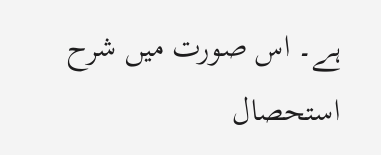ہے۔ اس صورت میں شرح استحصال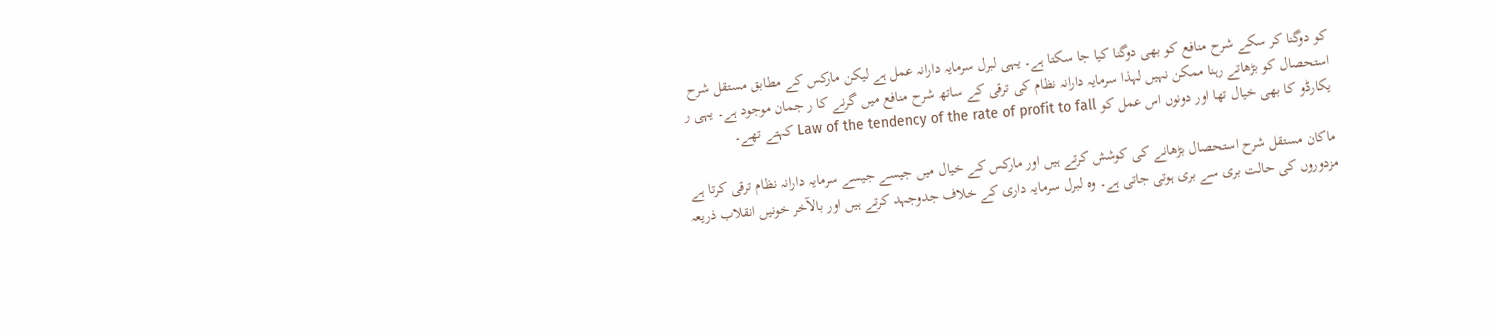کو دوگنا کر سکے شرح منافع کو بھی دوگنا کیا جا سکتا ہے۔ یہی لبرل سرمایہ دارانہ عمل ہے لیکن مارکس کے مطابق مستقل شرح استحصال کو بڑھاتے رہنا ممکن نہیں لہذا سرمایہ دارانہ نظام کی ترقی کے ساتھ شرح منافع میں گرنے کا ر جمان موجود ہے۔ یہی ر یکارڈو کا بھی خیال تھا اور دونوں اس عمل کو Law of the tendency of the rate of profit to fall کہتے تھے۔

ماکان مستقل شرح استحصال بڑھانے کی کوشش کرتے ہیں اور مارکس کے خیال میں جیسے جیسے سرمایہ دارانہ نظام ترقی کرتا ہے مزدوروں کی حالت بری سے بری ہوتی جاتی ہے۔ وہ لبرل سرمایہ داری کے خلاف جدوجہد کرتے ہیں اور بالآخر خونیں انقلاب ذریعہ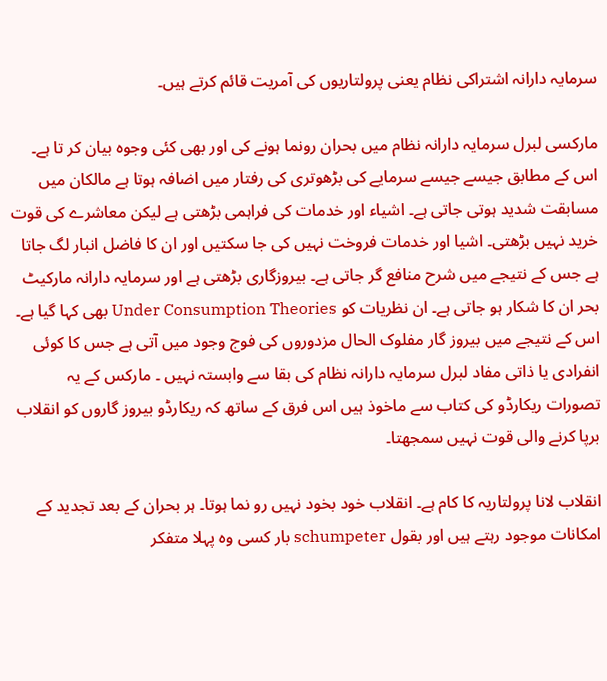سرمایہ دارانہ اشتراکی نظام یعنی پرولتاریوں کی آمریت قائم کرتے ہیں۔

مارکسی لبرل سرمایہ دارانہ نظام میں بحران رونما ہونے کی اور بھی کئی وجوہ بیان کر تا ہے۔ اس کے مطابق جیسے جیسے سرمایے کی بڑھوتری کی رفتار میں اضافہ ہوتا ہے مالکان میں مسابقت شدید ہوتی جاتی ہے۔ اشیاء اور خدمات کی فراہمی بڑھتی ہے لیکن معاشرے کی قوت خرید نہیں بڑھتی۔ اشیا اور خدمات فروخت نہیں کی جا سکتیں اور ان کا فاضل انبار لگ جاتا ہے جس کے نتیجے میں شرح منافع گر جاتی ہے۔ بیروزگاری بڑھتی ہے اور سرمایہ دارانہ مارکیٹ بحر ان کا شکار ہو جاتی ہے۔ ان نظریات کو Under Consumption Theories بھی کہا گیا ہے۔ اس کے نتیجے میں بیروز گار مفلوک الحال مزدوروں کی فوج وجود میں آتی ہے جس کا کوئی انفرادی یا ذاتی مفاد لبرل سرمایہ دارانہ نظام کی بقا سے وابستہ نہیں ۔ مارکس کے یہ تصورات ریکارڈو کی کتاب سے ماخوذ ہیں اس فرق کے ساتھ کہ ریکارڈو بیروز گاروں کو انقلاب برپا کرنے والی قوت نہیں سمجھتا۔

انقلاب لانا پرولتاریہ کا کام ہے۔ انقلاب خود بخود نہیں رو نما ہوتا۔ ہر بحران کے بعد تجدید کے امکانات موجود رہتے ہیں اور بقول schumpeter بار کسی وہ پہلا متفکر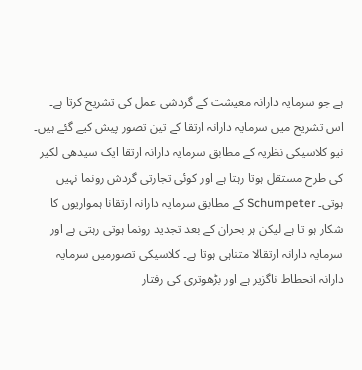ہے جو سرمایہ دارانہ معیشت کے گردشی عمل کی تشریح کرتا ہے۔ اس تشریح میں سرمایہ دارانہ ارتقا کے تین تصور پیش کیے گئے ہیں۔ نیو کلاسیکی نظریہ کے مطابق سرمایہ دارانہ ارتقا ایک سیدھی لکیر کی طرح مستقل ہوتا رہتا ہے اور کوئی تجارتی گردش رونما نہیں ہوتی۔ Schumpeter کے مطابق سرمایہ دارانہ ارتقانا ہمواریوں کا شکار ہو تا ہے لیکن ہر بحران کے بعد تجدید رونما ہوتی رہتی ہے اور سرمایہ دارانہ ارتقالا متناہی ہوتا ہے۔ کلاسیکی تصورمیں سرمایہ دارانہ انحطاط ناگزیر ہے اور بڑھوتری کی رفتار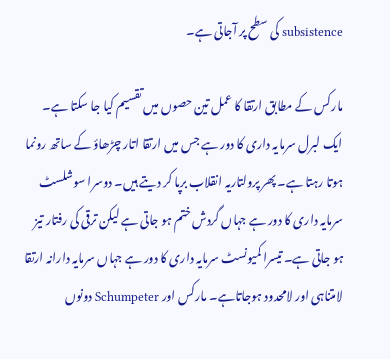subsistence کی سطح پر آجاتی ہے۔

مارکس کے مطابق ارتقا کا عمل تین حصوں میں تقسیم کیا جا سکتا ہے۔ ایک لبرل سرمایہ داری کا دور ہے جس میں ارتقا اتار چڑھاؤ کے ساتھ رونما ہوتا رہتا ہے۔ پھر پرولتاریہ انقلاب برپا کر دیتے ہیں۔ دوسرا سوشلسٹ سرمایہ داری کا دور ہے جہاں گردش ختم ہو جاتی ہے لیکن ترقی کی رفتار تیز ہو جاتی ہے۔ تیسرا کمیونسٹ سرمایہ داری کا دور ہے جہاں سرمایہ دارانہ ارتقا لامتناہی اور لامحدود ہوجاتاہے۔ مارکس اور Schumpeter دونوں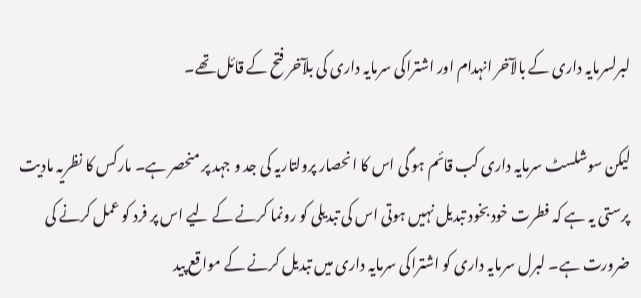لبرلسرمایہ داری کے بالآخر انہدام اور اشتراکی سرمایہ داری کی بلآخر فتح کے قائل تھے۔

لیکن سوشلسٹ سرمایہ داری کب قائم ہو گی اس کا انحصار پرولتاریہ کی جد و جہد پر منحصر ہے۔ مارکس کا نظریہ مادیت پرستی یہ ہے کہ فطرت خود بخود تبدیل نہیں ہوتی اس کی تبدیلی کو رونما کرنے کے لیے اس پر فرد کو عمل کرنے کی ضرورت ہے۔ لبرل سرمایہ داری کو اشتراکی سرمایہ داری میں تبدیل کرنے کے مواقع پید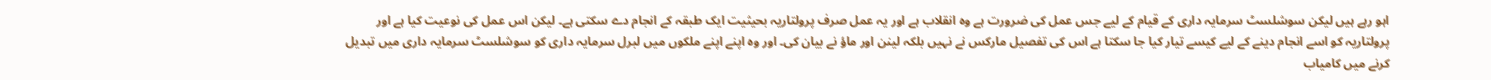اہو رہے ہیں لیکن سوشلسٹ سرمایہ داری کے قیام کے لیے جس عمل کی ضرورت ہے وہ انقلاب ہے اور یہ عمل صرف پرولتاریہ بحیثیت ایک طبقہ کے انجام دے سکتی ہے۔ لیکن اس عمل کی نوعیت کیا ہے اور پرولتاریہ کو اسے انجام دینے کے لیے کیسے تیار کیا جا سکتا ہے اس کی تفصیل مارکس نے نہیں بلکہ لینن اور ماؤ نے بیان کی۔ اور وہ اپنے اپنے ملکوں میں لبرل سرمایہ داری کو سوشلسٹ سرمایہ داری میں تبدیل کرنے میں کامیاب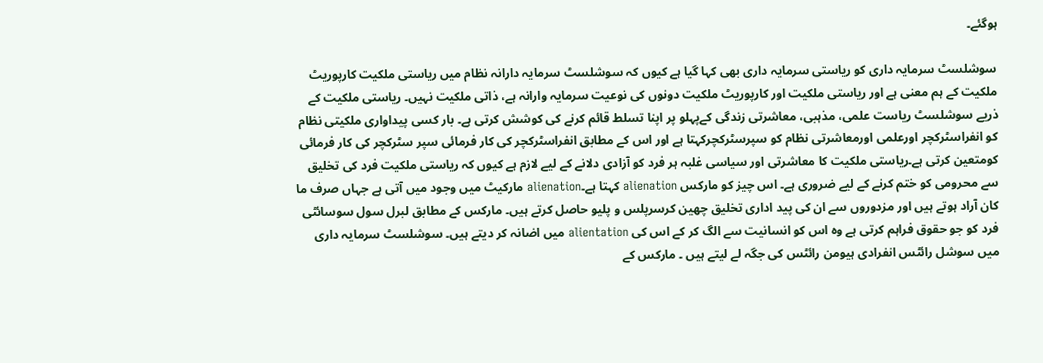ہوگئے۔

سوشلسٹ سرمایہ داری کو ریاستی سرمایہ داری بھی کہا گیا ہے کیوں کہ سوشلسٹ سرمایہ دارانہ نظام میں ریاستی ملکیت کارپوریٹ ملکیت کے ہم معنی ہے اور ریاستی ملکیت اور کارپوریٹ ملکیت دونوں کی نوعیت سرمایہ وارانہ ہے، ذاتی ملکیت نہیں۔ ریاستی ملکیت کے ذریے سوشلسٹ ریاست علمی، مذہبی، معاشرتی زندگی کےپہلو پر اپنا تسلط قائم کرنے کی کوشش کرتی ہے۔ بار کسی پیداواری ملکیتی نظام کو انفراسٹرکچر اورعلمی اورمعاشرتی نظام کو سپرسٹرکچرکہتا ہے اور اس کے مطابق انفراسٹرکچر کی کار فرمائی سپر سٹرکچر کی کار فرمائی کومتعین کرتی ہے۔ریاستی ملکیت کا معاشرتی اور سیاسی غلبہ ہر فرد کو آزادی دلانے کے لیے لازم ہے کیوں کہ ریاستی ملکیت فرد کی تخلیق سے محرومی کو ختم کرنے کے لیے ضروری ہے۔ اس چیز کو مارکس alienation کہتا ہے۔alienation مارکیٹ میں وجود میں آتی ہے جہاں صرف ما کان آراد ہوتے ہیں اور مزدوروں سے ان کی پید اداری تخلیق چھین کرسرپلس و پلیو حاصل کرتے ہیں۔ مارکس کے مطابق لبرل سول سوسائٹی فرد کو جو حقوق فراہم کرتی ہے وہ اس کو انسانیت سے الگ کر کے اس کی alientation میں اضانہ کر دیتے ہیں۔ سوشلسٹ سرمایہ داری میں سوشل رائٹس انفرادی ہیومن رائٹس کی جگہ لے لیتے ہیں ۔ مارکس کے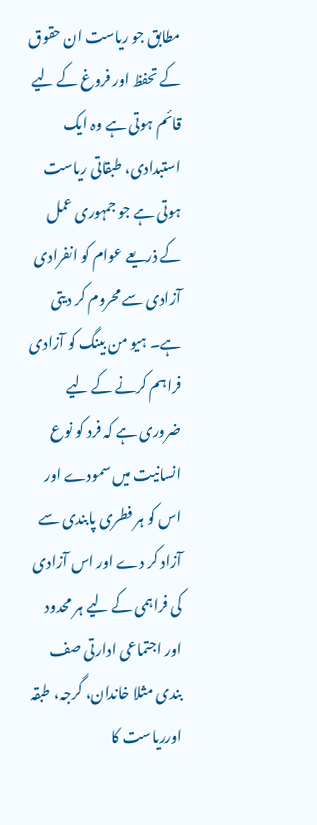مطابق جو ریاست ان حقوق کے تحفظ اور فروغ کے لیے قائم ہوتی ہے وہ ایک استبدادی، طبقاتی ریاست ہوتی ہے جو جمہوری عمل کے ذریعے عوام کو انفرادی آزادی سے محروم کر دیتی ہے۔ ہیو من بینگ کو آزادی فراہم کرنے کے لیے ضروری ہے کہ فرد کو نوع انسانیت میں سمودے اور اس کو ہر فطری پابندی سے آزاد کر دے اور اس آزادی کی فراہمی کے لیے ہر محدود اور اجتماعی ادارتی صف بندی مثلا خاندان، گرجہ، طبقہ اورریاست کا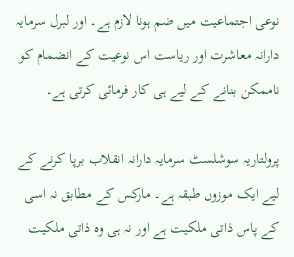نوعی اجتماعیت میں ضم ہونا لازم ہے۔ اور لبرل سرمایہ دارانہ معاشرت اور ریاست اس نوعیت کے انضمام کو ناممکن بنانے کے لیے ہی کار فرمائی کرتی ہے۔

پرولتاریہ سوشلسٹ سرمایہ دارانہ انقلاب برپا کرنے کے لیے ایک موزوں طبقہ ہے۔ مارکس کے مطابق نہ اسی کے پاس ذاتی ملکیت ہے اور نہ ہی وہ ذاتی ملکیت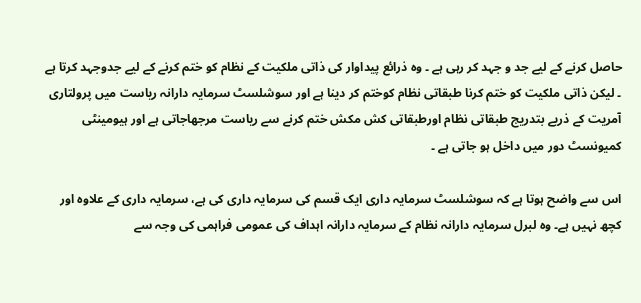حاصل کرنے کے لیے جد و جہد کر رہی ہے ۔ وہ ذرائع پیداوار کی ذاتی ملکیت کے نظام کو ختم کرنے کے لیے جدوجہد کرتا ہے ۔ لیکن ذاتی ملکیت کو ختم کرنا طبقاتی نظام کوختم کر دینا ہے اور سوشلسٹ سرمایہ دارانہ ریاست میں پرولتاری آمریت کے ذریے بتدریج طبقاتی نظام اورطبقاتی کش مکش ختم کرنے سے ریاست مرجھاجاتی ہے اور ہیومینٹی کمیونسٹ دور میں داخل ہو جاتی ہے ۔

اس سے واضح ہوتا ہے کہ سوشلسٹ سرمایہ داری ایک قسم کی سرمایہ داری کی ہے، سرمایہ داری کے علاوہ اور کچھ نہیں ہے۔ وہ لبرل سرمایہ دارانہ نظام کے سرمایہ دارانہ اہداف کی عمومی فراہمی کی وجہ سے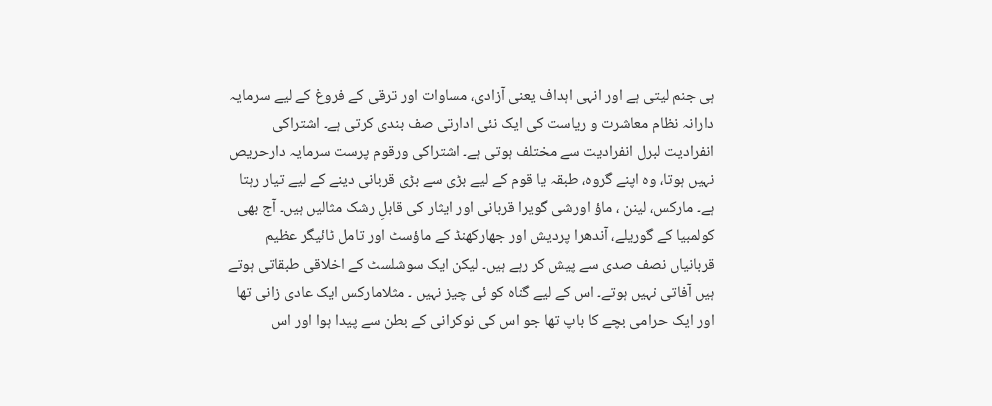ہی جنم لیتی ہے اور انہی اہداف یعنی آزادی، مساوات اور ترقی کے فروغ کے لیے سرمایہ دارانہ نظام معاشرت و ریاست کی ایک نئی ادارتی صف بندی کرتی ہے۔ اشتراکی انفرادیت لبرل انفرادیت سے مختلف ہوتی ہے۔ اشتراکی ورقوم پرست سرمایہ دارحریص نہیں ہوتا، وہ اپنے گروہ، طبقہ یا قوم کے لیے بڑی سے بڑی قربانی دینے کے لیے تیار رہتا ہے۔ مارکس، لینن ، ماؤ اورشی گویرا قربانی اور ایثار کی قابلِ رشک مثالیں ہیں۔ آج بھی کولمبیا کے گوریلے، آندھرا پردیش اور جھارکھنڈ کے ماؤسٹ اور تامل ٹائیگر عظیم قربانیاں نصف صدی سے پیش کر رہے ہیں۔ لیکن ایک سوشلسٹ کے اخلاقی طبقاتی ہوتے ہیں آفاتی نہیں ہوتے۔ اس کے لیے گناہ کو ئی چیز نہیں ۔ مثلامارکس ایک عادی زانی تھا اور ایک حرامی بچے کا باپ تھا جو اس کی نوکرانی کے بطن سے پیدا ہوا اور اس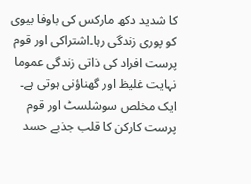کا شدید دکھ مارکس کی باوفا بیوی کو پوری زندگی رہا۔اشتراکی اور قوم پرست افراد کی ذاتی زندگی عموما نہایت غلیظ اور گھناؤنی ہوتی ہے۔ ایک مخلص سوشلسٹ اور قوم پرست کارکن کا قلب جذبے حسد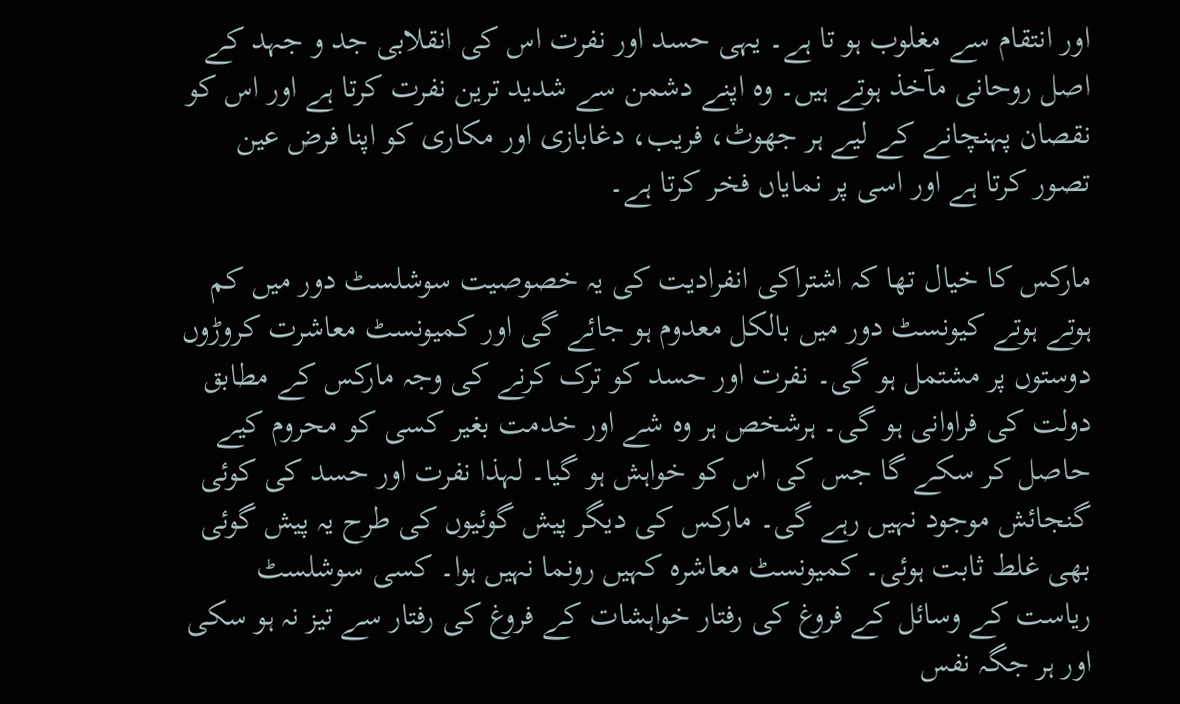اور انتقام سے مغلوب ہو تا ہے۔ یہی حسد اور نفرت اس کی انقلابی جد و جہد کے اصل روحانی مآخذ ہوتے ہیں۔ وہ اپنے دشمن سے شدید ترین نفرت کرتا ہے اور اس کو نقصان پہنچانے کے لیے ہر جھوٹ، فریب، دغابازی اور مکاری کو اپنا فرض عین تصور کرتا ہے اور اسی پر نمایاں فخر کرتا ہے۔

مارکس کا خیال تھا کہ اشتراکی انفرادیت کی یہ خصوصیت سوشلسٹ دور میں کم ہوتے ہوتے کیونسٹ دور میں بالکل معدوم ہو جائے گی اور کمیونسٹ معاشرت کروڑوں دوستوں پر مشتمل ہو گی۔ نفرت اور حسد کو ترک کرنے کی وجہ مارکس کے مطابق دولت کی فراوانی ہو گی۔ ہرشخص ہر وہ شے اور خدمت بغیر کسی کو محروم کیے حاصل کر سکے گا جس کی اس کو خواہش ہو گیا۔ لہذا نفرت اور حسد کی کوئی گنجائش موجود نہیں رہے گی۔ مارکس کی دیگر پیش گوئیوں کی طرح یہ پیش گوئی بھی غلط ثابت ہوئی۔ کمیونسٹ معاشرہ کہیں رونما نہیں ہوا۔ کسی سوشلسٹ ریاست کے وسائل کے فروغ کی رفتار خواہشات کے فروغ کی رفتار سے تیز نہ ہو سکی اور ہر جگہ نفس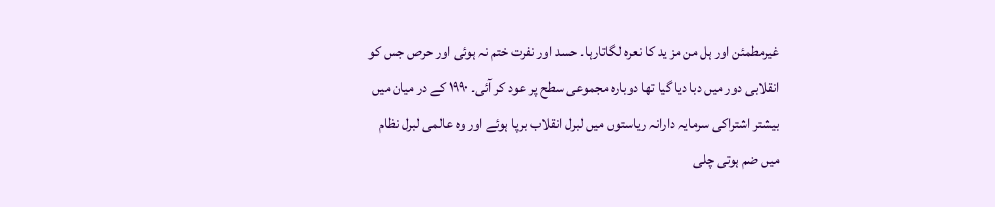غیرمطمئن اور ہل من مز ید کا نعرہ لگاتارہا۔ حسد اور نفرت ختم نہ ہوئی اور حرص جس کو انقلابی دور میں دبا دیا گیا تھا دوباره مجموعی سطح پر عود کر آئی۔ ۱۹۹۰ کے در میان میں بیشتر اشتراکی سرمایہ دارانہ ریاستوں میں لبرل انقلاب برپا ہوئے اور وہ عالمی لبرل نظام میں ضم ہوتی چلی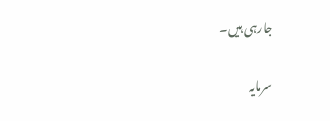جارہی ہیں۔

سرمایہ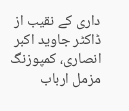داری کے نقیب از ڈاکٹر جاوید اکبر انصاری، کمپوزنگ مزمل ارباب